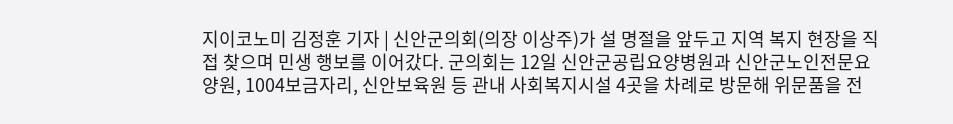지이코노미 김정훈 기자 | 신안군의회(의장 이상주)가 설 명절을 앞두고 지역 복지 현장을 직접 찾으며 민생 행보를 이어갔다. 군의회는 12일 신안군공립요양병원과 신안군노인전문요양원, 1004보금자리, 신안보육원 등 관내 사회복지시설 4곳을 차례로 방문해 위문품을 전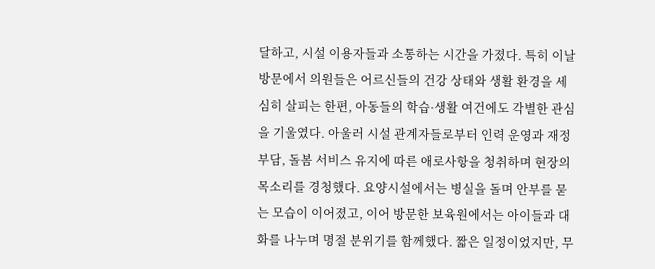달하고, 시설 이용자들과 소통하는 시간을 가졌다. 특히 이날 방문에서 의원들은 어르신들의 건강 상태와 생활 환경을 세심히 살피는 한편, 아동들의 학습·생활 여건에도 각별한 관심을 기울였다. 아울러 시설 관계자들로부터 인력 운영과 재정 부담, 돌봄 서비스 유지에 따른 애로사항을 청취하며 현장의 목소리를 경청했다. 요양시설에서는 병실을 돌며 안부를 묻는 모습이 이어졌고, 이어 방문한 보육원에서는 아이들과 대화를 나누며 명절 분위기를 함께했다. 짧은 일정이었지만, 무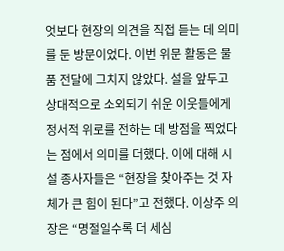엇보다 현장의 의견을 직접 듣는 데 의미를 둔 방문이었다. 이번 위문 활동은 물품 전달에 그치지 않았다. 설을 앞두고 상대적으로 소외되기 쉬운 이웃들에게 정서적 위로를 전하는 데 방점을 찍었다는 점에서 의미를 더했다. 이에 대해 시설 종사자들은 “현장을 찾아주는 것 자체가 큰 힘이 된다”고 전했다. 이상주 의장은 “명절일수록 더 세심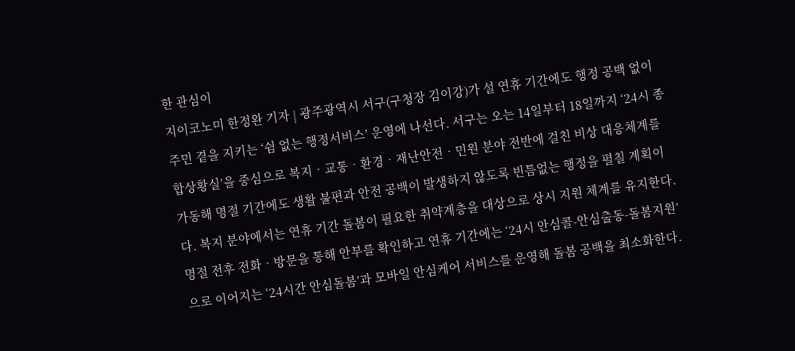한 관심이
지이코노미 한정완 기자 | 광주광역시 서구(구청장 김이강)가 설 연휴 기간에도 행정 공백 없이 주민 곁을 지키는 ‘쉼 없는 행정서비스’ 운영에 나선다. 서구는 오는 14일부터 18일까지 ‘24시 종합상황실’을 중심으로 복지‧교통‧환경‧재난안전‧민원 분야 전반에 걸친 비상 대응체계를 가동해 명절 기간에도 생활 불편과 안전 공백이 발생하지 않도록 빈틈없는 행정을 펼칠 계획이다. 복지 분야에서는 연휴 기간 돌봄이 필요한 취약계층을 대상으로 상시 지원 체계를 유지한다. 명절 전후 전화‧방문을 통해 안부를 확인하고 연휴 기간에는 ‘24시 안심콜-안심출동-돌봄지원’으로 이어지는 ‘24시간 안심돌봄’과 모바일 안심케어 서비스를 운영해 돌봄 공백을 최소화한다.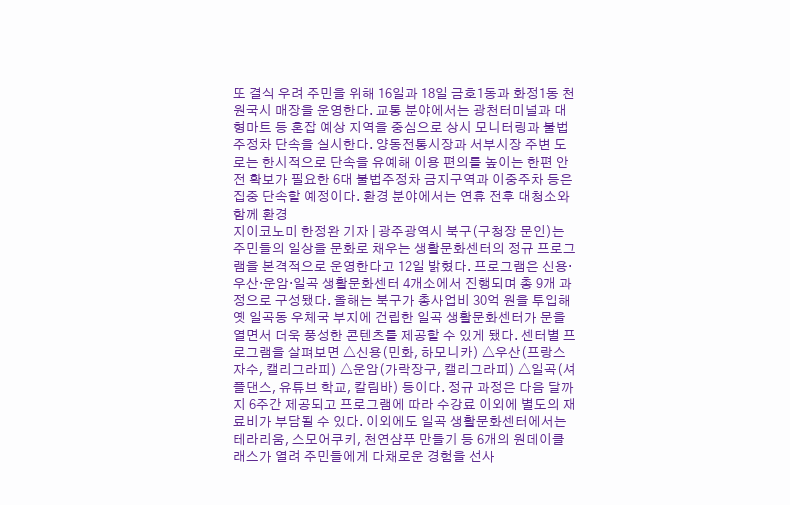또 결식 우려 주민을 위해 16일과 18일 금호1동과 화정1동 천원국시 매장을 운영한다. 교통 분야에서는 광천터미널과 대형마트 등 혼잡 예상 지역을 중심으로 상시 모니터링과 불법주정차 단속을 실시한다. 양동전통시장과 서부시장 주변 도로는 한시적으로 단속을 유예해 이용 편의를 높이는 한편 안전 확보가 필요한 6대 불법주정차 금지구역과 이중주차 등은 집중 단속할 예정이다. 환경 분야에서는 연휴 전후 대청소와 함께 환경
지이코노미 한정완 기자 | 광주광역시 북구(구청장 문인)는 주민들의 일상을 문화로 채우는 생활문화센터의 정규 프로그램을 본격적으로 운영한다고 12일 밝혔다. 프로그램은 신용·우산·운암·일곡 생활문화센터 4개소에서 진행되며 총 9개 과정으로 구성됐다. 올해는 북구가 총사업비 30억 원을 투입해 옛 일곡동 우체국 부지에 건립한 일곡 생활문화센터가 문을 열면서 더욱 풍성한 콘텐츠를 제공할 수 있게 됐다. 센터별 프로그램을 살펴보면 △신용(민화, 하모니카) △우산(프랑스자수, 캘리그라피) △운암(가락장구, 캘리그라피) △일곡(셔플댄스, 유튜브 학교, 칼림바) 등이다. 정규 과정은 다음 달까지 6주간 제공되고 프로그램에 따라 수강료 이외에 별도의 재료비가 부담될 수 있다. 이외에도 일곡 생활문화센터에서는 테라리움, 스모어쿠키, 천연샴푸 만들기 등 6개의 원데이클래스가 열려 주민들에게 다채로운 경험을 선사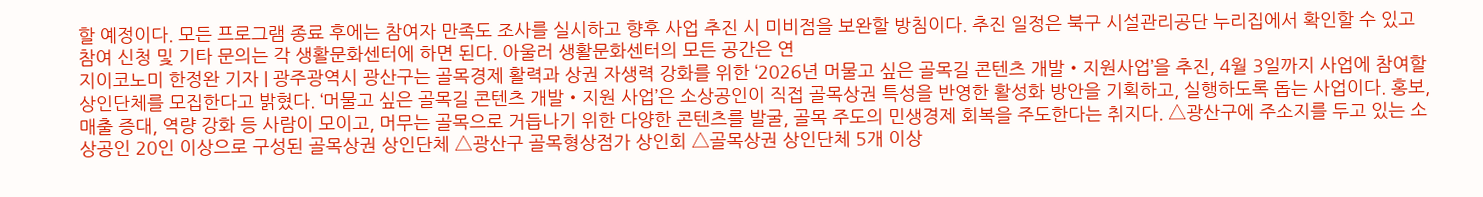할 예정이다. 모든 프로그램 종료 후에는 참여자 만족도 조사를 실시하고 향후 사업 추진 시 미비점을 보완할 방침이다. 추진 일정은 북구 시설관리공단 누리집에서 확인할 수 있고 참여 신청 및 기타 문의는 각 생활문화센터에 하면 된다. 아울러 생활문화센터의 모든 공간은 연
지이코노미 한정완 기자 | 광주광역시 광산구는 골목경제 활력과 상권 자생력 강화를 위한 ‘2026년 머물고 싶은 골목길 콘텐츠 개발‧지원사업’을 추진, 4월 3일까지 사업에 참여할 상인단체를 모집한다고 밝혔다. ‘머물고 싶은 골목길 콘텐츠 개발‧지원 사업’은 소상공인이 직접 골목상권 특성을 반영한 활성화 방안을 기획하고, 실행하도록 돕는 사업이다. 홍보, 매출 증대, 역량 강화 등 사람이 모이고, 머무는 골목으로 거듭나기 위한 다양한 콘텐츠를 발굴, 골목 주도의 민생경제 회복을 주도한다는 취지다. △광산구에 주소지를 두고 있는 소상공인 20인 이상으로 구성된 골목상권 상인단체 △광산구 골목형상점가 상인회 △골목상권 상인단체 5개 이상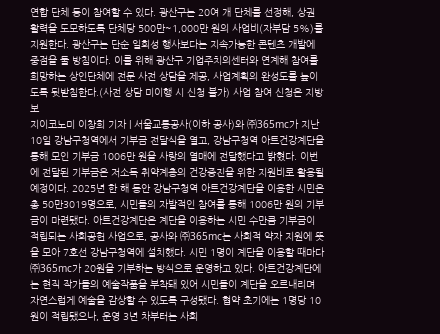연합 단체 등이 참여할 수 있다. 광산구는 20여 개 단체를 선정해, 상권 활력을 도모하도록 단체당 500만~1,000만 원의 사업비(자부담 5%)를 지원한다. 광산구는 단순 일회성 행사보다는 지속가능한 콘텐츠 개발에 중점을 둘 방침이다. 이를 위해 광산구 기업주치의센터와 연계해 참여를 희망하는 상인단체에 전문 사전 상담을 제공, 사업계획의 완성도를 높이도록 뒷받침한다.(사전 상담 미이행 시 신청 불가) 사업 참여 신청은 지방보
지이코노미 이창희 기자 | 서울교통공사(이하 공사)와 ㈜365mc가 지난 10일 강남구청역에서 기부금 전달식을 열고, 강남구청역 아트건강계단을 통해 모인 기부금 1006만 원을 사랑의 열매에 전달했다고 밝혔다. 이번에 전달된 기부금은 저소득 취약계층의 건강증진을 위한 지원비로 활용될 예정이다. 2025년 한 해 동안 강남구청역 아트건강계단을 이용한 시민은 총 50만3019명으로, 시민들의 자발적인 참여를 통해 1006만 원의 기부금이 마련됐다. 아트건강계단은 계단을 이용하는 시민 수만큼 기부금이 적립되는 사회공헌 사업으로, 공사와 ㈜365mc는 사회적 약자 지원에 뜻을 모아 7호선 강남구청역에 설치했다. 시민 1명이 계단을 이용할 때마다 ㈜365mc가 20원을 기부하는 방식으로 운영하고 있다. 아트건강계단에는 현직 작가들의 예술작품을 부착돼 있어 시민들이 계단을 오르내리며 자연스럽게 예술을 감상할 수 있도록 구성됐다. 협약 초기에는 1명당 10원이 적립됐으나, 운영 3년 차부터는 사회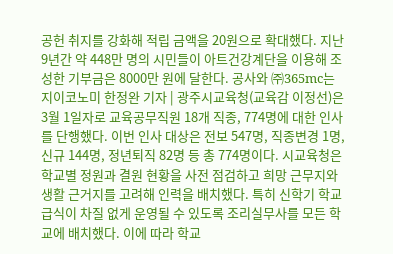공헌 취지를 강화해 적립 금액을 20원으로 확대했다. 지난 9년간 약 448만 명의 시민들이 아트건강계단을 이용해 조성한 기부금은 8000만 원에 달한다. 공사와 ㈜365mc는
지이코노미 한정완 기자 | 광주시교육청(교육감 이정선)은 3월 1일자로 교육공무직원 18개 직종, 774명에 대한 인사를 단행했다. 이번 인사 대상은 전보 547명, 직종변경 1명, 신규 144명, 정년퇴직 82명 등 총 774명이다. 시교육청은 학교별 정원과 결원 현황을 사전 점검하고 희망 근무지와 생활 근거지를 고려해 인력을 배치했다. 특히 신학기 학교급식이 차질 없게 운영될 수 있도록 조리실무사를 모든 학교에 배치했다. 이에 따라 학교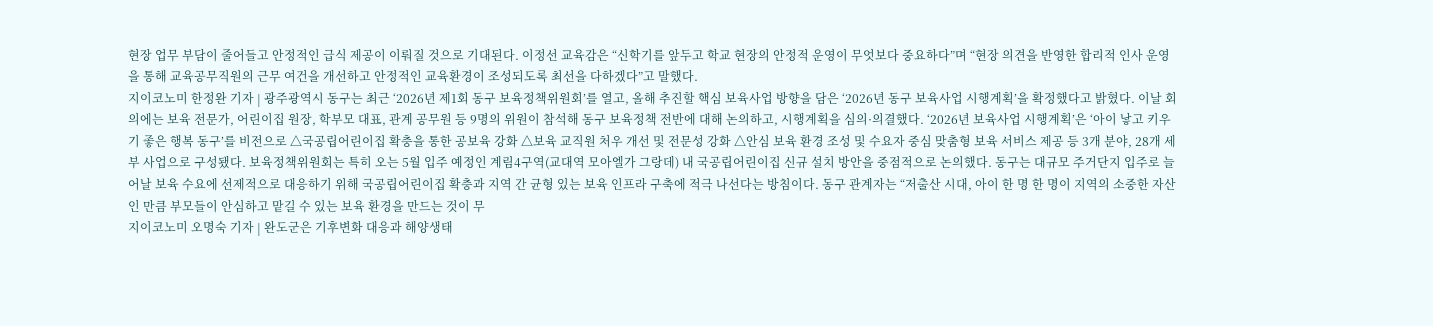현장 업무 부담이 줄어들고 안정적인 급식 제공이 이뤄질 것으로 기대된다. 이정선 교육감은 “신학기를 앞두고 학교 현장의 안정적 운영이 무엇보다 중요하다”며 “현장 의견을 반영한 합리적 인사 운영을 통해 교육공무직원의 근무 여건을 개선하고 안정적인 교육환경이 조성되도록 최선을 다하겠다”고 말했다.
지이코노미 한정완 기자 | 광주광역시 동구는 최근 ‘2026년 제1회 동구 보육정책위원회’를 열고, 올해 추진할 핵심 보육사업 방향을 담은 ‘2026년 동구 보육사업 시행계획’을 확정했다고 밝혔다. 이날 회의에는 보육 전문가, 어린이집 원장, 학부모 대표, 관계 공무원 등 9명의 위원이 참석해 동구 보육정책 전반에 대해 논의하고, 시행계획을 심의·의결했다. ‘2026년 보육사업 시행계획’은 ‘아이 낳고 키우기 좋은 행복 동구’를 비전으로 △국공립어린이집 확충을 통한 공보육 강화 △보육 교직원 처우 개선 및 전문성 강화 △안심 보육 환경 조성 및 수요자 중심 맞춤형 보육 서비스 제공 등 3개 분야, 28개 세부 사업으로 구성됐다. 보육정책위원회는 특히 오는 5월 입주 예정인 계림4구역(교대역 모아엘가 그랑데) 내 국공립어린이집 신규 설치 방안을 중점적으로 논의했다. 동구는 대규모 주거단지 입주로 늘어날 보육 수요에 선제적으로 대응하기 위해 국공립어린이집 확충과 지역 간 균형 있는 보육 인프라 구축에 적극 나선다는 방침이다. 동구 관계자는 “저출산 시대, 아이 한 명 한 명이 지역의 소중한 자산인 만큼 부모들이 안심하고 맡길 수 있는 보육 환경을 만드는 것이 무
지이코노미 오명숙 기자 | 완도군은 기후변화 대응과 해양생태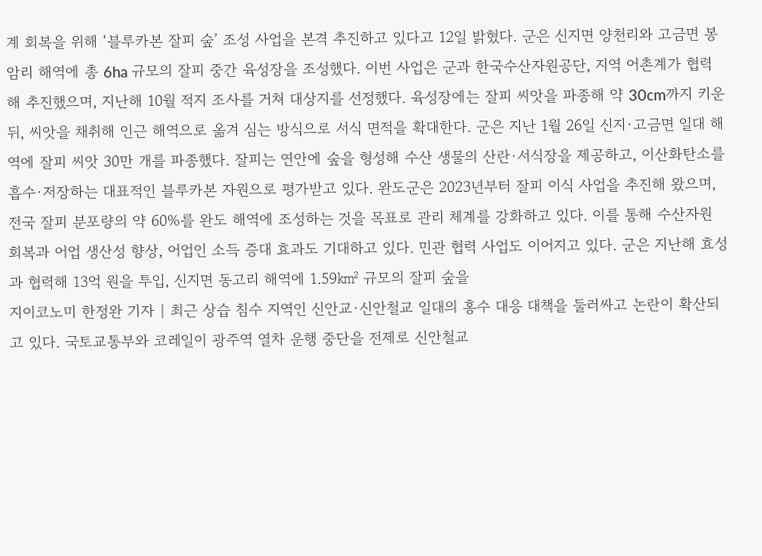계 회복을 위해 ‘블루카본 잘피 숲’ 조성 사업을 본격 추진하고 있다고 12일 밝혔다. 군은 신지면 양천리와 고금면 봉암리 해역에 총 6ha 규모의 잘피 중간 육성장을 조성했다. 이번 사업은 군과 한국수산자원공단, 지역 어촌계가 협력해 추진했으며, 지난해 10월 적지 조사를 거쳐 대상지를 선정했다. 육성장에는 잘피 씨앗을 파종해 약 30cm까지 키운 뒤, 씨앗을 채취해 인근 해역으로 옮겨 심는 방식으로 서식 면적을 확대한다. 군은 지난 1월 26일 신지·고금면 일대 해역에 잘피 씨앗 30만 개를 파종했다. 잘피는 연안에 숲을 형성해 수산 생물의 산란·서식장을 제공하고, 이산화탄소를 흡수·저장하는 대표적인 블루카본 자원으로 평가받고 있다. 완도군은 2023년부터 잘피 이식 사업을 추진해 왔으며, 전국 잘피 분포량의 약 60%를 완도 해역에 조성하는 것을 목표로 관리 체계를 강화하고 있다. 이를 통해 수산자원 회복과 어업 생산성 향상, 어업인 소득 증대 효과도 기대하고 있다. 민관 협력 사업도 이어지고 있다. 군은 지난해 효성과 협력해 13억 원을 투입, 신지면 동고리 해역에 1.59㎢ 규모의 잘피 숲을
지이코노미 한정완 기자 | 최근 상습 침수 지역인 신안교·신안철교 일대의 홍수 대응 대책을 둘러싸고 논란이 확산되고 있다. 국토교통부와 코레일이 광주역 열차 운행 중단을 전제로 신안철교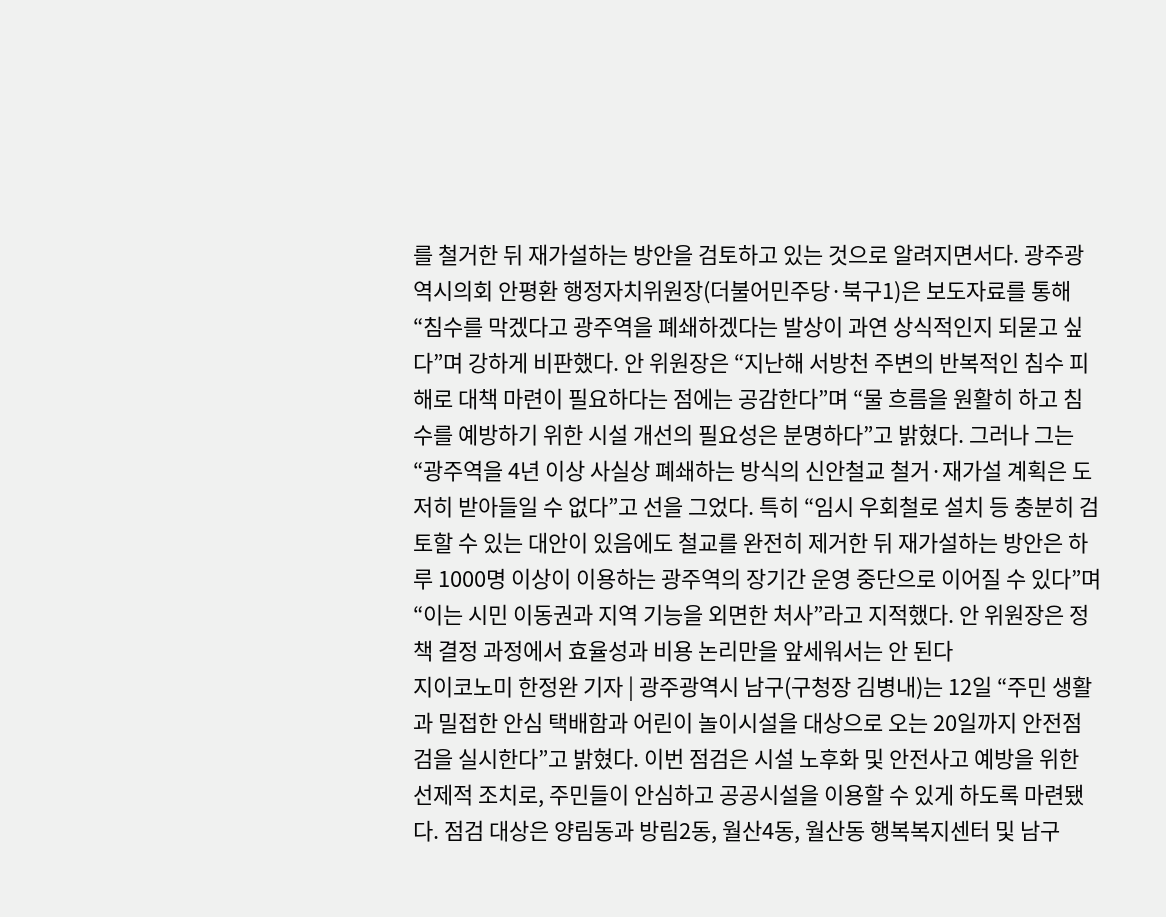를 철거한 뒤 재가설하는 방안을 검토하고 있는 것으로 알려지면서다. 광주광역시의회 안평환 행정자치위원장(더불어민주당·북구1)은 보도자료를 통해 “침수를 막겠다고 광주역을 폐쇄하겠다는 발상이 과연 상식적인지 되묻고 싶다”며 강하게 비판했다. 안 위원장은 “지난해 서방천 주변의 반복적인 침수 피해로 대책 마련이 필요하다는 점에는 공감한다”며 “물 흐름을 원활히 하고 침수를 예방하기 위한 시설 개선의 필요성은 분명하다”고 밝혔다. 그러나 그는 “광주역을 4년 이상 사실상 폐쇄하는 방식의 신안철교 철거·재가설 계획은 도저히 받아들일 수 없다”고 선을 그었다. 특히 “임시 우회철로 설치 등 충분히 검토할 수 있는 대안이 있음에도 철교를 완전히 제거한 뒤 재가설하는 방안은 하루 1000명 이상이 이용하는 광주역의 장기간 운영 중단으로 이어질 수 있다”며 “이는 시민 이동권과 지역 기능을 외면한 처사”라고 지적했다. 안 위원장은 정책 결정 과정에서 효율성과 비용 논리만을 앞세워서는 안 된다
지이코노미 한정완 기자 | 광주광역시 남구(구청장 김병내)는 12일 “주민 생활과 밀접한 안심 택배함과 어린이 놀이시설을 대상으로 오는 20일까지 안전점검을 실시한다”고 밝혔다. 이번 점검은 시설 노후화 및 안전사고 예방을 위한 선제적 조치로, 주민들이 안심하고 공공시설을 이용할 수 있게 하도록 마련됐다. 점검 대상은 양림동과 방림2동, 월산4동, 월산동 행복복지센터 및 남구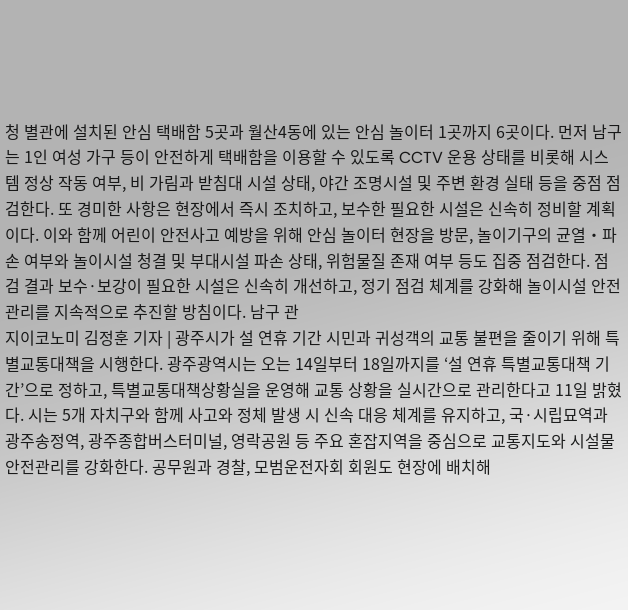청 별관에 설치된 안심 택배함 5곳과 월산4동에 있는 안심 놀이터 1곳까지 6곳이다. 먼저 남구는 1인 여성 가구 등이 안전하게 택배함을 이용할 수 있도록 CCTV 운용 상태를 비롯해 시스템 정상 작동 여부, 비 가림과 받침대 시설 상태, 야간 조명시설 및 주변 환경 실태 등을 중점 점검한다. 또 경미한 사항은 현장에서 즉시 조치하고, 보수한 필요한 시설은 신속히 정비할 계획이다. 이와 함께 어린이 안전사고 예방을 위해 안심 놀이터 현장을 방문, 놀이기구의 균열‧파손 여부와 놀이시설 청결 및 부대시설 파손 상태, 위험물질 존재 여부 등도 집중 점검한다. 점검 결과 보수·보강이 필요한 시설은 신속히 개선하고, 정기 점검 체계를 강화해 놀이시설 안전관리를 지속적으로 추진할 방침이다. 남구 관
지이코노미 김정훈 기자 | 광주시가 설 연휴 기간 시민과 귀성객의 교통 불편을 줄이기 위해 특별교통대책을 시행한다. 광주광역시는 오는 14일부터 18일까지를 ‘설 연휴 특별교통대책 기간’으로 정하고, 특별교통대책상황실을 운영해 교통 상황을 실시간으로 관리한다고 11일 밝혔다. 시는 5개 자치구와 함께 사고와 정체 발생 시 신속 대응 체계를 유지하고, 국·시립묘역과 광주송정역, 광주종합버스터미널, 영락공원 등 주요 혼잡지역을 중심으로 교통지도와 시설물 안전관리를 강화한다. 공무원과 경찰, 모범운전자회 회원도 현장에 배치해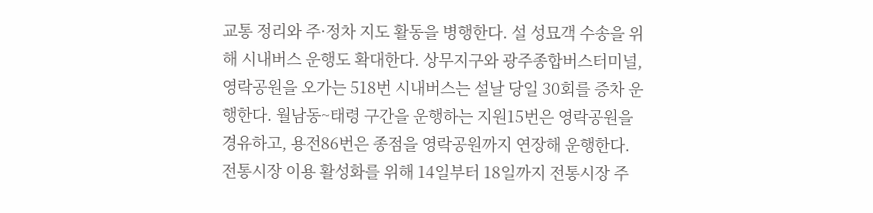교통 정리와 주·정차 지도 활동을 병행한다. 설 성묘객 수송을 위해 시내버스 운행도 확대한다. 상무지구와 광주종합버스터미널, 영락공원을 오가는 518번 시내버스는 설날 당일 30회를 증차 운행한다. 월남동~태령 구간을 운행하는 지원15번은 영락공원을 경유하고, 용전86번은 종점을 영락공원까지 연장해 운행한다. 전통시장 이용 활성화를 위해 14일부터 18일까지 전통시장 주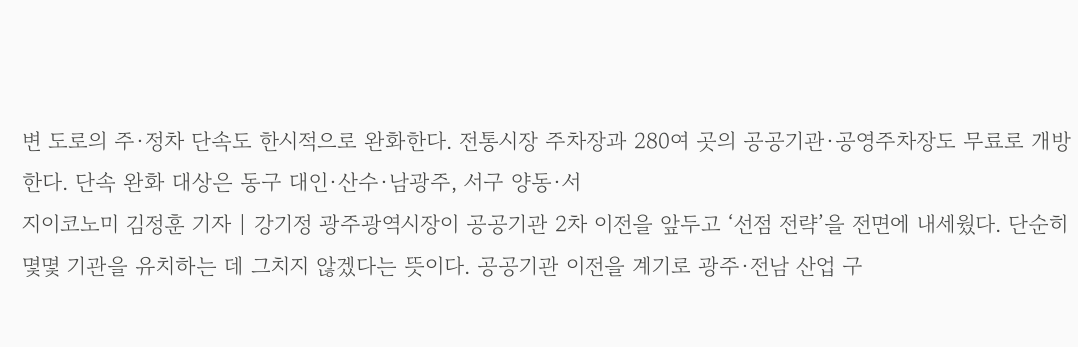변 도로의 주·정차 단속도 한시적으로 완화한다. 전통시장 주차장과 280여 곳의 공공기관·공영주차장도 무료로 개방한다. 단속 완화 대상은 동구 대인·산수·남광주, 서구 양동·서
지이코노미 김정훈 기자 | 강기정 광주광역시장이 공공기관 2차 이전을 앞두고 ‘선점 전략’을 전면에 내세웠다. 단순히 몇몇 기관을 유치하는 데 그치지 않겠다는 뜻이다. 공공기관 이전을 계기로 광주·전남 산업 구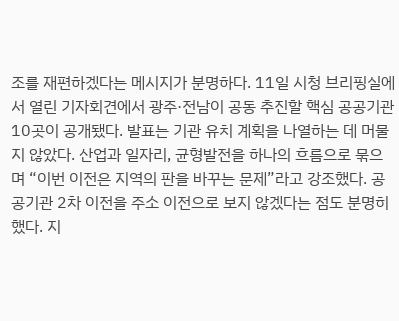조를 재편하겠다는 메시지가 분명하다. 11일 시청 브리핑실에서 열린 기자회견에서 광주·전남이 공동 추진할 핵심 공공기관 10곳이 공개됐다. 발표는 기관 유치 계획을 나열하는 데 머물지 않았다. 산업과 일자리, 균형발전을 하나의 흐름으로 묶으며 “이번 이전은 지역의 판을 바꾸는 문제”라고 강조했다. 공공기관 2차 이전을 주소 이전으로 보지 않겠다는 점도 분명히 했다. 지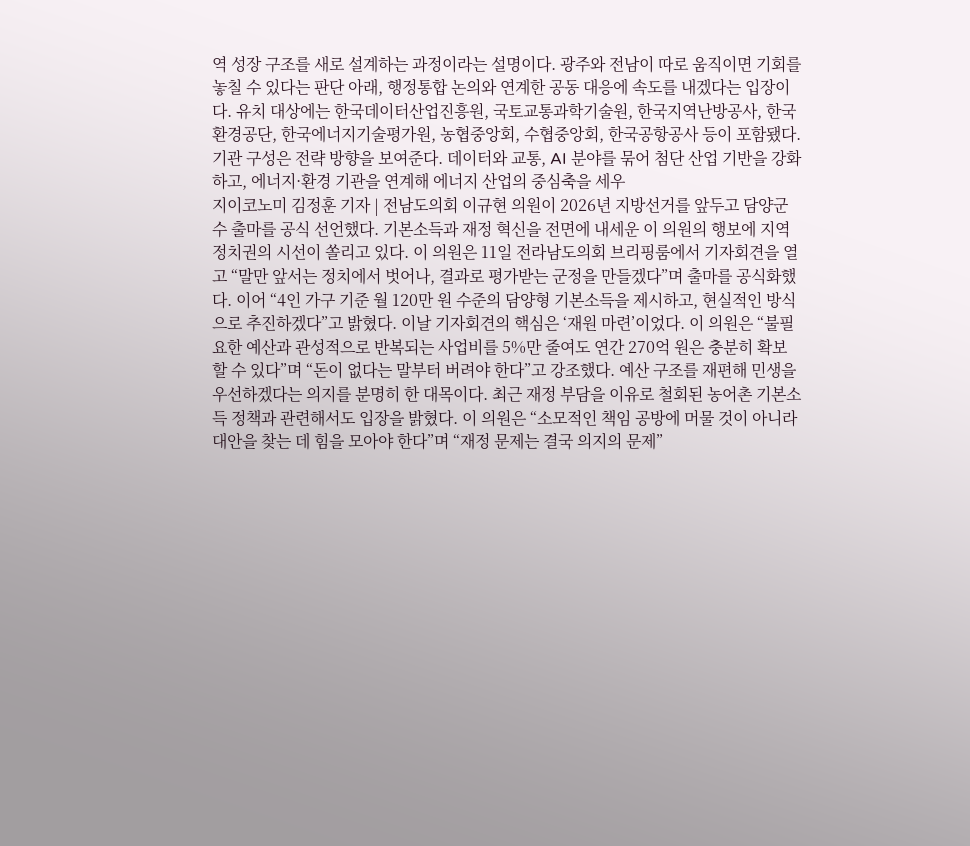역 성장 구조를 새로 설계하는 과정이라는 설명이다. 광주와 전남이 따로 움직이면 기회를 놓칠 수 있다는 판단 아래, 행정통합 논의와 연계한 공동 대응에 속도를 내겠다는 입장이다. 유치 대상에는 한국데이터산업진흥원, 국토교통과학기술원, 한국지역난방공사, 한국환경공단, 한국에너지기술평가원, 농협중앙회, 수협중앙회, 한국공항공사 등이 포함됐다. 기관 구성은 전략 방향을 보여준다. 데이터와 교통, AI 분야를 묶어 첨단 산업 기반을 강화하고, 에너지·환경 기관을 연계해 에너지 산업의 중심축을 세우
지이코노미 김정훈 기자 | 전남도의회 이규현 의원이 2026년 지방선거를 앞두고 담양군수 출마를 공식 선언했다. 기본소득과 재정 혁신을 전면에 내세운 이 의원의 행보에 지역 정치권의 시선이 쏠리고 있다. 이 의원은 11일 전라남도의회 브리핑룸에서 기자회견을 열고 “말만 앞서는 정치에서 벗어나, 결과로 평가받는 군정을 만들겠다”며 출마를 공식화했다. 이어 “4인 가구 기준 월 120만 원 수준의 담양형 기본소득을 제시하고, 현실적인 방식으로 추진하겠다”고 밝혔다. 이날 기자회견의 핵심은 ‘재원 마련’이었다. 이 의원은 “불필요한 예산과 관성적으로 반복되는 사업비를 5%만 줄여도 연간 270억 원은 충분히 확보할 수 있다”며 “돈이 없다는 말부터 버려야 한다”고 강조했다. 예산 구조를 재편해 민생을 우선하겠다는 의지를 분명히 한 대목이다. 최근 재정 부담을 이유로 철회된 농어촌 기본소득 정책과 관련해서도 입장을 밝혔다. 이 의원은 “소모적인 책임 공방에 머물 것이 아니라 대안을 찾는 데 힘을 모아야 한다”며 “재정 문제는 결국 의지의 문제”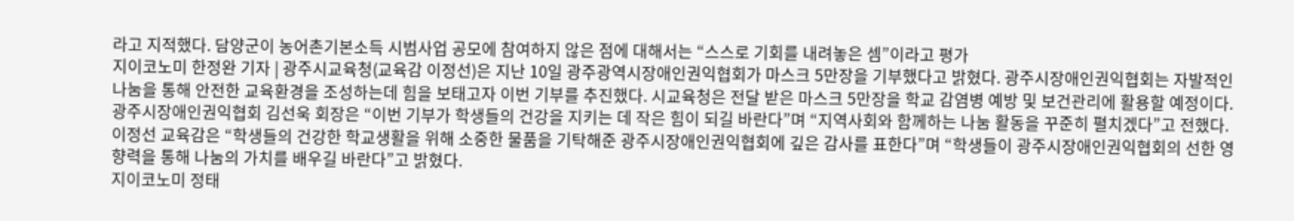라고 지적했다. 담양군이 농어촌기본소득 시범사업 공모에 참여하지 않은 점에 대해서는 “스스로 기회를 내려놓은 셈”이라고 평가
지이코노미 한정완 기자 | 광주시교육청(교육감 이정선)은 지난 10일 광주광역시장애인권익협회가 마스크 5만장을 기부했다고 밝혔다. 광주시장애인권익협회는 자발적인 나눔을 통해 안전한 교육환경을 조성하는데 힘을 보태고자 이번 기부를 추진했다. 시교육청은 전달 받은 마스크 5만장을 학교 감염병 예방 및 보건관리에 활용할 예정이다. 광주시장애인권익협회 김선욱 회장은 “이번 기부가 학생들의 건강을 지키는 데 작은 힘이 되길 바란다”며 “지역사회와 함께하는 나눔 활동을 꾸준히 펼치겠다”고 전했다. 이정선 교육감은 “학생들의 건강한 학교생활을 위해 소중한 물품을 기탁해준 광주시장애인권익협회에 깊은 감사를 표한다”며 “학생들이 광주시장애인권익협회의 선한 영향력을 통해 나눔의 가치를 배우길 바란다”고 밝혔다.
지이코노미 정태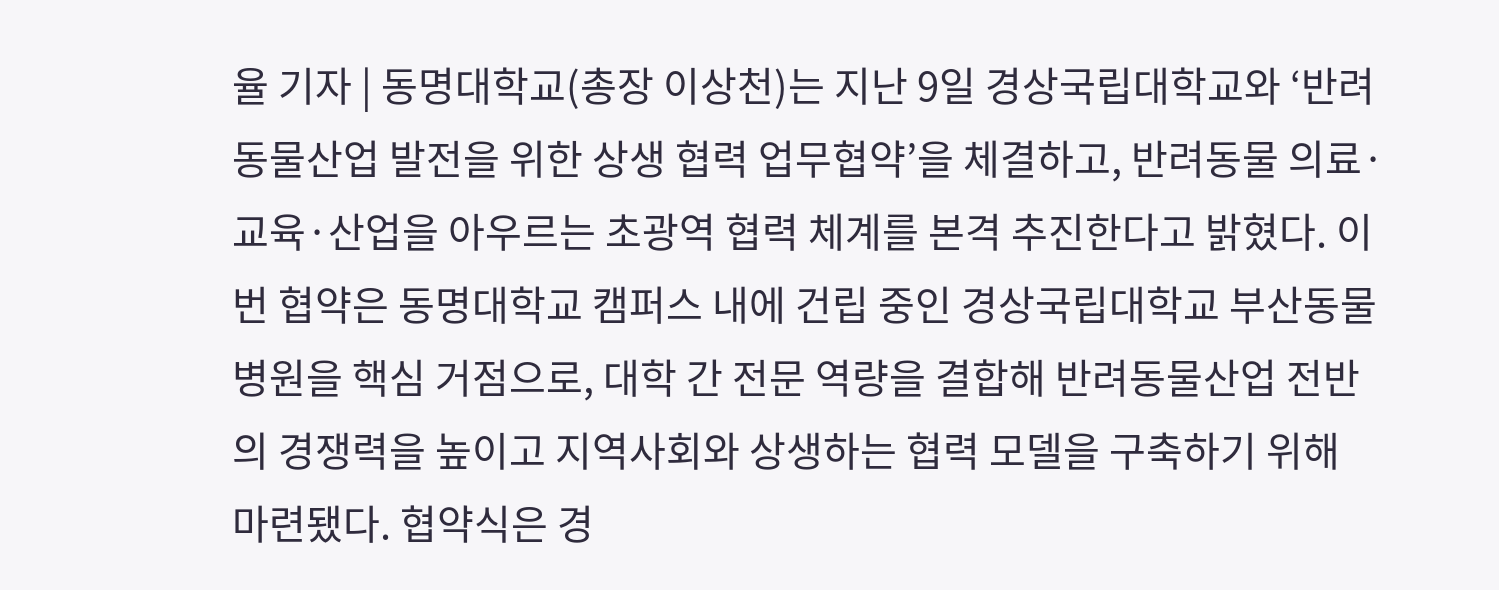율 기자 | 동명대학교(총장 이상천)는 지난 9일 경상국립대학교와 ‘반려동물산업 발전을 위한 상생 협력 업무협약’을 체결하고, 반려동물 의료·교육·산업을 아우르는 초광역 협력 체계를 본격 추진한다고 밝혔다. 이번 협약은 동명대학교 캠퍼스 내에 건립 중인 경상국립대학교 부산동물병원을 핵심 거점으로, 대학 간 전문 역량을 결합해 반려동물산업 전반의 경쟁력을 높이고 지역사회와 상생하는 협력 모델을 구축하기 위해 마련됐다. 협약식은 경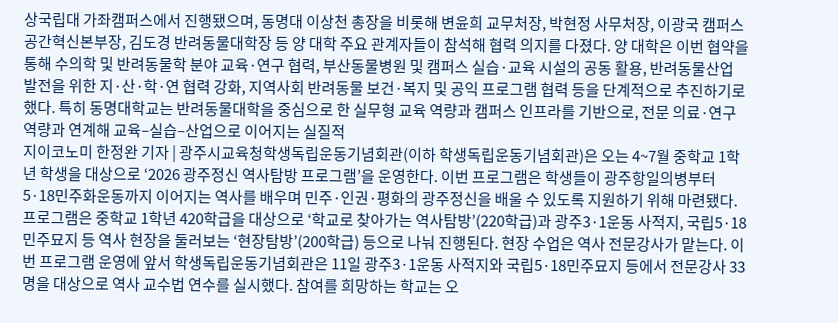상국립대 가좌캠퍼스에서 진행됐으며, 동명대 이상천 총장을 비롯해 변윤희 교무처장, 박현정 사무처장, 이광국 캠퍼스공간혁신본부장, 김도경 반려동물대학장 등 양 대학 주요 관계자들이 참석해 협력 의지를 다졌다. 양 대학은 이번 협약을 통해 수의학 및 반려동물학 분야 교육·연구 협력, 부산동물병원 및 캠퍼스 실습·교육 시설의 공동 활용, 반려동물산업 발전을 위한 지·산·학·연 협력 강화, 지역사회 반려동물 보건·복지 및 공익 프로그램 협력 등을 단계적으로 추진하기로 했다. 특히 동명대학교는 반려동물대학을 중심으로 한 실무형 교육 역량과 캠퍼스 인프라를 기반으로, 전문 의료·연구 역량과 연계해 교육–실습–산업으로 이어지는 실질적
지이코노미 한정완 기자 | 광주시교육청학생독립운동기념회관(이하 학생독립운동기념회관)은 오는 4~7월 중학교 1학년 학생을 대상으로 ‘2026 광주정신 역사탐방 프로그램’을 운영한다. 이번 프로그램은 학생들이 광주항일의병부터 5·18민주화운동까지 이어지는 역사를 배우며 민주·인권·평화의 광주정신을 배울 수 있도록 지원하기 위해 마련됐다. 프로그램은 중학교 1학년 420학급을 대상으로 ‘학교로 찾아가는 역사탐방’(220학급)과 광주3·1운동 사적지, 국립5·18민주묘지 등 역사 현장을 둘러보는 ‘현장탐방’(200학급) 등으로 나눠 진행된다. 현장 수업은 역사 전문강사가 맡는다. 이번 프로그램 운영에 앞서 학생독립운동기념회관은 11일 광주3·1운동 사적지와 국립5·18민주묘지 등에서 전문강사 33명을 대상으로 역사 교수법 연수를 실시했다. 참여를 희망하는 학교는 오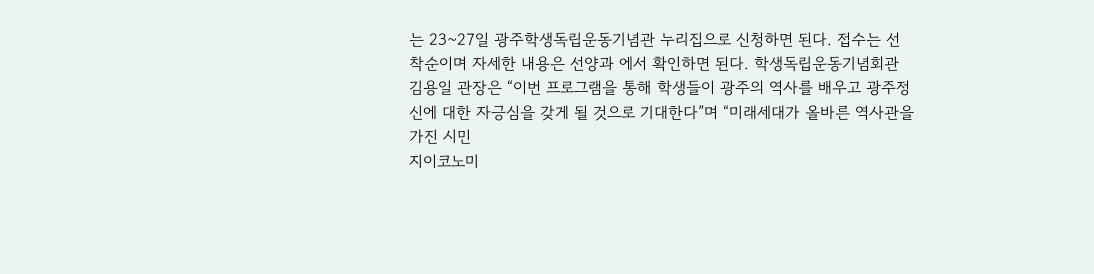는 23~27일 광주학생독립운동기념관 누리집으로 신청하면 된다. 접수는 선착순이며 자세한 내용은 선양과 에서 확인하면 된다. 학생독립운동기념회관 김용일 관장은 “이번 프로그램을 통해 학생들이 광주의 역사를 배우고 광주정신에 대한 자긍심을 갖게 될 것으로 기대한다”며 “미래세대가 올바른 역사관을 가진 시민
지이코노미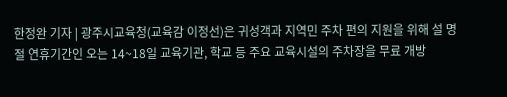한정완 기자 | 광주시교육청(교육감 이정선)은 귀성객과 지역민 주차 편의 지원을 위해 설 명절 연휴기간인 오는 14~18일 교육기관, 학교 등 주요 교육시설의 주차장을 무료 개방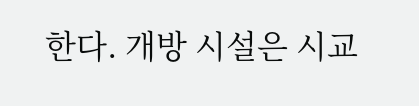한다. 개방 시설은 시교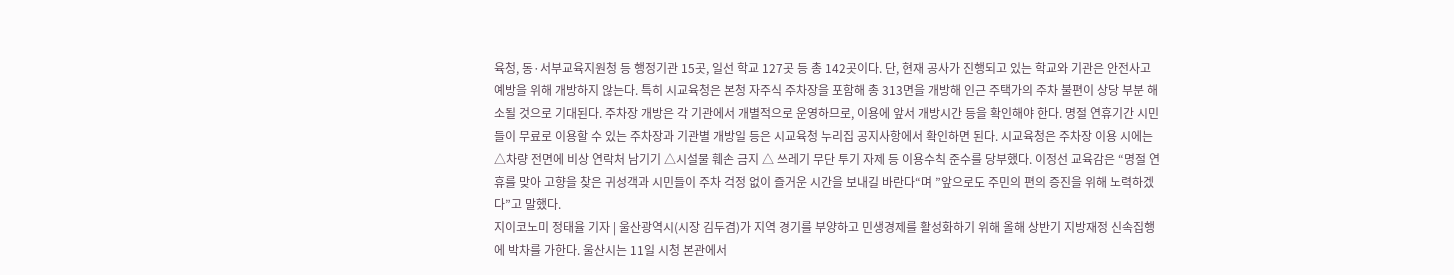육청, 동·서부교육지원청 등 행정기관 15곳, 일선 학교 127곳 등 총 142곳이다. 단, 현재 공사가 진행되고 있는 학교와 기관은 안전사고 예방을 위해 개방하지 않는다. 특히 시교육청은 본청 자주식 주차장을 포함해 총 313면을 개방해 인근 주택가의 주차 불편이 상당 부분 해소될 것으로 기대된다. 주차장 개방은 각 기관에서 개별적으로 운영하므로, 이용에 앞서 개방시간 등을 확인해야 한다. 명절 연휴기간 시민들이 무료로 이용할 수 있는 주차장과 기관별 개방일 등은 시교육청 누리집 공지사항에서 확인하면 된다. 시교육청은 주차장 이용 시에는 △차량 전면에 비상 연락처 남기기 △시설물 훼손 금지 △ 쓰레기 무단 투기 자제 등 이용수칙 준수를 당부했다. 이정선 교육감은 “명절 연휴를 맞아 고향을 찾은 귀성객과 시민들이 주차 걱정 없이 즐거운 시간을 보내길 바란다“며 ”앞으로도 주민의 편의 증진을 위해 노력하겠다”고 말했다.
지이코노미 정태율 기자 | 울산광역시(시장 김두겸)가 지역 경기를 부양하고 민생경제를 활성화하기 위해 올해 상반기 지방재정 신속집행에 박차를 가한다. 울산시는 11일 시청 본관에서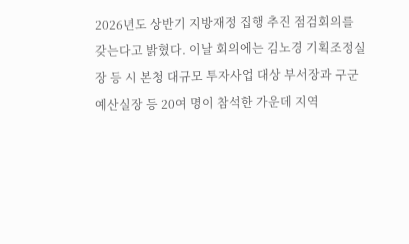2026년도 상반기 지방재정 집행 추진 점검회의를 갖는다고 밝혔다. 이날 회의에는 김노경 기획조정실장 등 시 본청 대규모 투자사업 대상 부서장과 구군 예산실장 등 20여 명이 참석한 가운데 지역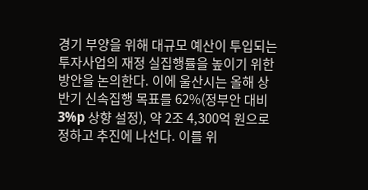경기 부양을 위해 대규모 예산이 투입되는 투자사업의 재정 실집행률을 높이기 위한 방안을 논의한다. 이에 울산시는 올해 상반기 신속집행 목표를 62%(정부안 대비 3%p 상향 설정), 약 2조 4,300억 원으로 정하고 추진에 나선다. 이를 위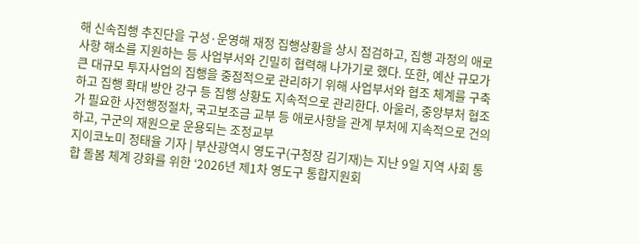해 신속집행 추진단을 구성·운영해 재정 집행상황을 상시 점검하고, 집행 과정의 애로사항 해소를 지원하는 등 사업부서와 긴밀히 협력해 나가기로 했다. 또한, 예산 규모가 큰 대규모 투자사업의 집행을 중점적으로 관리하기 위해 사업부서와 협조 체계를 구축하고 집행 확대 방안 강구 등 집행 상황도 지속적으로 관리한다. 아울러, 중앙부처 협조가 필요한 사전행정절차, 국고보조금 교부 등 애로사항을 관계 부처에 지속적으로 건의하고, 구군의 재원으로 운용되는 조정교부
지이코노미 정태율 기자 | 부산광역시 영도구(구청장 김기재)는 지난 9일 지역 사회 통합 돌봄 체계 강화를 위한 ‘2026년 제1차 영도구 통합지원회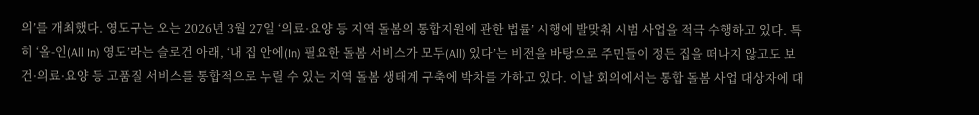의’를 개최했다. 영도구는 오는 2026년 3월 27일 ‘의료·요양 등 지역 돌봄의 통합지원에 관한 법률’ 시행에 발맞춰 시범 사업을 적극 수행하고 있다. 특히 ‘올-인(All In) 영도’라는 슬로건 아래, ‘내 집 안에(In) 필요한 돌봄 서비스가 모두(All) 있다’는 비전을 바탕으로 주민들이 정든 집을 떠나지 않고도 보건·의료·요양 등 고품질 서비스를 통합적으로 누릴 수 있는 지역 돌봄 생태계 구축에 박차를 가하고 있다. 이날 회의에서는 통합 돌봄 사업 대상자에 대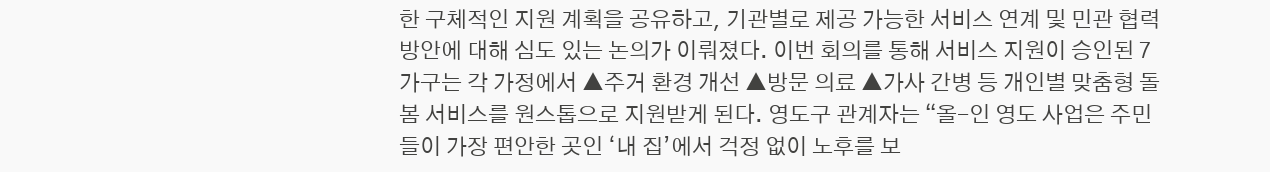한 구체적인 지원 계획을 공유하고, 기관별로 제공 가능한 서비스 연계 및 민관 협력 방안에 대해 심도 있는 논의가 이뤄졌다. 이번 회의를 통해 서비스 지원이 승인된 7가구는 각 가정에서 ▲주거 환경 개선 ▲방문 의료 ▲가사 간병 등 개인별 맞춤형 돌봄 서비스를 원스톱으로 지원받게 된다. 영도구 관계자는 “올-인 영도 사업은 주민들이 가장 편안한 곳인 ‘내 집’에서 걱정 없이 노후를 보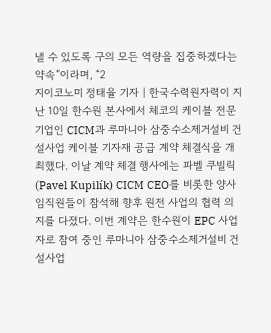낼 수 있도록 구의 모든 역량을 집중하겠다는 약속”이라며, “2
지이코노미 정태율 기자 | 한국수력원자력이 지난 10일 한수원 본사에서 체코의 케이블 전문기업인 CICM과 루마니아 삼중수소제거설비 건설사업 케이블 기자재 공급 계약 체결식을 개최했다. 이날 계약 체결 행사에는 파벨 쿠빌릭(Pavel Kupilík) CICM CEO를 비롯한 양사 임직원들이 참석해 향후 원전 사업의 협력 의지를 다졌다. 이번 계약은 한수원이 EPC 사업자로 참여 중인 루마니아 삼중수소제거설비 건설사업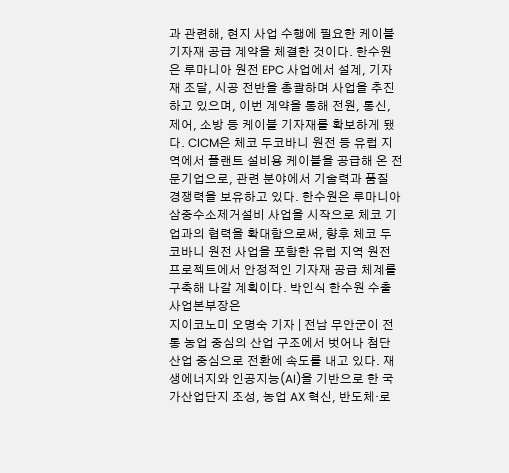과 관련해, 현지 사업 수행에 필요한 케이블 기자재 공급 계약을 체결한 것이다. 한수원은 루마니아 원전 EPC 사업에서 설계, 기자재 조달, 시공 전반을 총괄하며 사업을 추진하고 있으며, 이번 계약을 통해 전원, 통신, 제어, 소방 등 케이블 기자재를 확보하게 됐다. CICM은 체코 두코바니 원전 등 유럽 지역에서 플랜트 설비용 케이블을 공급해 온 전문기업으로, 관련 분야에서 기술력과 품질 경쟁력을 보유하고 있다. 한수원은 루마니아 삼중수소제거설비 사업을 시작으로 체코 기업과의 협력을 확대함으로써, 향후 체코 두코바니 원전 사업을 포함한 유럽 지역 원전 프로젝트에서 안정적인 기자재 공급 체계를 구축해 나갈 계획이다. 박인식 한수원 수출사업본부장은
지이코노미 오명숙 기자 | 전남 무안군이 전통 농업 중심의 산업 구조에서 벗어나 첨단 산업 중심으로 전환에 속도를 내고 있다. 재생에너지와 인공지능(AI)을 기반으로 한 국가산업단지 조성, 농업 AX 혁신, 반도체·로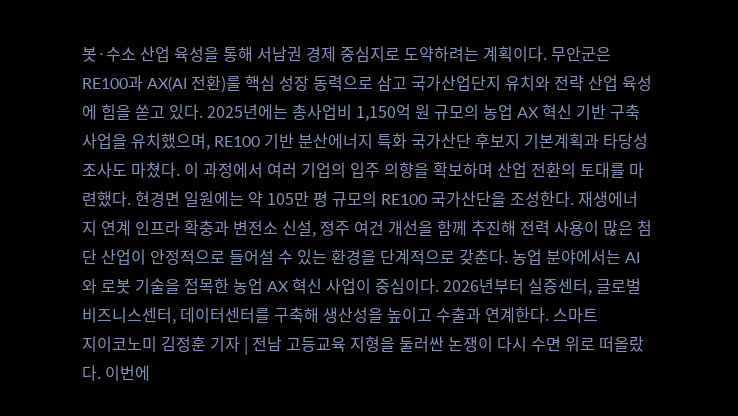봇·수소 산업 육성을 통해 서남권 경제 중심지로 도약하려는 계획이다. 무안군은 RE100과 AX(AI 전환)를 핵심 성장 동력으로 삼고 국가산업단지 유치와 전략 산업 육성에 힘을 쏟고 있다. 2025년에는 총사업비 1,150억 원 규모의 농업 AX 혁신 기반 구축 사업을 유치했으며, RE100 기반 분산에너지 특화 국가산단 후보지 기본계획과 타당성 조사도 마쳤다. 이 과정에서 여러 기업의 입주 의향을 확보하며 산업 전환의 토대를 마련했다. 현경면 일원에는 약 105만 평 규모의 RE100 국가산단을 조성한다. 재생에너지 연계 인프라 확충과 변전소 신설, 정주 여건 개선을 함께 추진해 전력 사용이 많은 첨단 산업이 안정적으로 들어설 수 있는 환경을 단계적으로 갖춘다. 농업 분야에서는 AI와 로봇 기술을 접목한 농업 AX 혁신 사업이 중심이다. 2026년부터 실증센터, 글로벌 비즈니스센터, 데이터센터를 구축해 생산성을 높이고 수출과 연계한다. 스마트
지이코노미 김정훈 기자 | 전남 고등교육 지형을 둘러싼 논쟁이 다시 수면 위로 떠올랐다. 이번에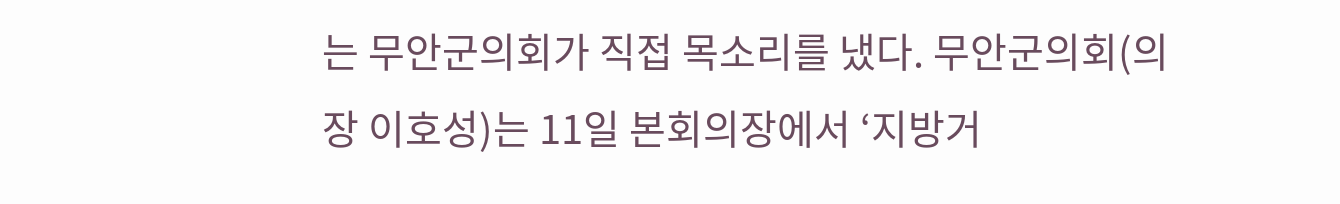는 무안군의회가 직접 목소리를 냈다. 무안군의회(의장 이호성)는 11일 본회의장에서 ‘지방거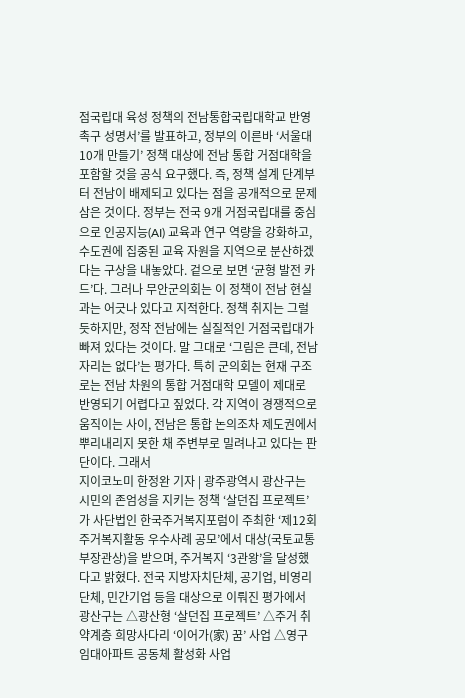점국립대 육성 정책의 전남통합국립대학교 반영 촉구 성명서’를 발표하고, 정부의 이른바 ‘서울대 10개 만들기’ 정책 대상에 전남 통합 거점대학을 포함할 것을 공식 요구했다. 즉, 정책 설계 단계부터 전남이 배제되고 있다는 점을 공개적으로 문제 삼은 것이다. 정부는 전국 9개 거점국립대를 중심으로 인공지능(AI) 교육과 연구 역량을 강화하고, 수도권에 집중된 교육 자원을 지역으로 분산하겠다는 구상을 내놓았다. 겉으로 보면 ‘균형 발전 카드’다. 그러나 무안군의회는 이 정책이 전남 현실과는 어긋나 있다고 지적한다. 정책 취지는 그럴듯하지만, 정작 전남에는 실질적인 거점국립대가 빠져 있다는 것이다. 말 그대로 ‘그림은 큰데, 전남 자리는 없다’는 평가다. 특히 군의회는 현재 구조로는 전남 차원의 통합 거점대학 모델이 제대로 반영되기 어렵다고 짚었다. 각 지역이 경쟁적으로 움직이는 사이, 전남은 통합 논의조차 제도권에서 뿌리내리지 못한 채 주변부로 밀려나고 있다는 판단이다. 그래서
지이코노미 한정완 기자 | 광주광역시 광산구는 시민의 존엄성을 지키는 정책 ‘살던집 프로젝트’가 사단법인 한국주거복지포럼이 주최한 ‘제12회 주거복지활동 우수사례 공모’에서 대상(국토교통부장관상)을 받으며, 주거복지 ‘3관왕’을 달성했다고 밝혔다. 전국 지방자치단체, 공기업, 비영리단체, 민간기업 등을 대상으로 이뤄진 평가에서 광산구는 △광산형 ‘살던집 프로젝트’ △주거 취약계층 희망사다리 ‘이어가(家) 꿈’ 사업 △영구임대아파트 공동체 활성화 사업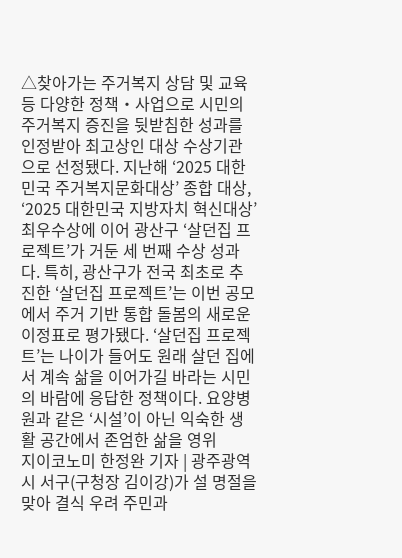△찾아가는 주거복지 상담 및 교육 등 다양한 정책‧사업으로 시민의 주거복지 증진을 뒷받침한 성과를 인정받아 최고상인 대상 수상기관으로 선정됐다. 지난해 ‘2025 대한민국 주거복지문화대상’ 종합 대상, ‘2025 대한민국 지방자치 혁신대상’ 최우수상에 이어 광산구 ‘살던집 프로젝트’가 거둔 세 번째 수상 성과다. 특히, 광산구가 전국 최초로 추진한 ‘살던집 프로젝트’는 이번 공모에서 주거 기반 통합 돌봄의 새로운 이정표로 평가됐다. ‘살던집 프로젝트’는 나이가 들어도 원래 살던 집에서 계속 삶을 이어가길 바라는 시민의 바람에 응답한 정책이다. 요양병원과 같은 ‘시설’이 아닌 익숙한 생활 공간에서 존엄한 삶을 영위
지이코노미 한정완 기자 | 광주광역시 서구(구청장 김이강)가 설 명절을 맞아 결식 우려 주민과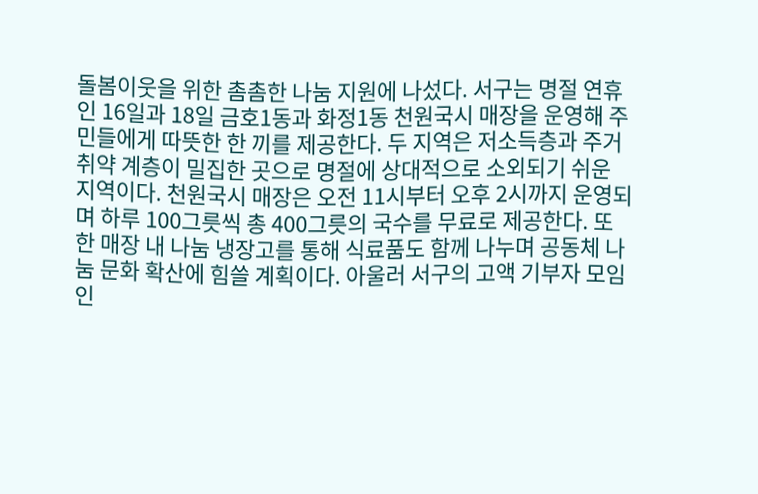돌봄이웃을 위한 촘촘한 나눔 지원에 나섰다. 서구는 명절 연휴인 16일과 18일 금호1동과 화정1동 천원국시 매장을 운영해 주민들에게 따뜻한 한 끼를 제공한다. 두 지역은 저소득층과 주거 취약 계층이 밀집한 곳으로 명절에 상대적으로 소외되기 쉬운 지역이다. 천원국시 매장은 오전 11시부터 오후 2시까지 운영되며 하루 100그릇씩 총 400그릇의 국수를 무료로 제공한다. 또한 매장 내 나눔 냉장고를 통해 식료품도 함께 나누며 공동체 나눔 문화 확산에 힘쓸 계획이다. 아울러 서구의 고액 기부자 모임인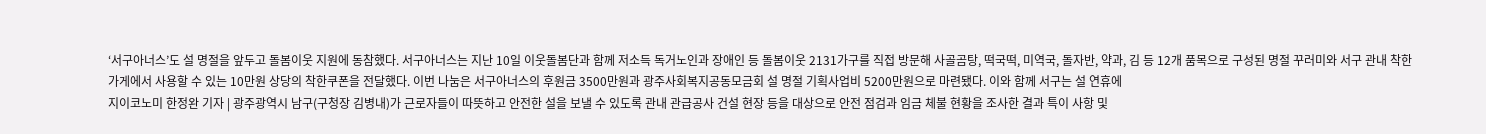‘서구아너스’도 설 명절을 앞두고 돌봄이웃 지원에 동참했다. 서구아너스는 지난 10일 이웃돌봄단과 함께 저소득 독거노인과 장애인 등 돌봄이웃 2131가구를 직접 방문해 사골곰탕, 떡국떡, 미역국, 돌자반, 약과, 김 등 12개 품목으로 구성된 명절 꾸러미와 서구 관내 착한가게에서 사용할 수 있는 10만원 상당의 착한쿠폰을 전달했다. 이번 나눔은 서구아너스의 후원금 3500만원과 광주사회복지공동모금회 설 명절 기획사업비 5200만원으로 마련됐다. 이와 함께 서구는 설 연휴에
지이코노미 한정완 기자 | 광주광역시 남구(구청장 김병내)가 근로자들이 따뜻하고 안전한 설을 보낼 수 있도록 관내 관급공사 건설 현장 등을 대상으로 안전 점검과 임금 체불 현황을 조사한 결과 특이 사항 및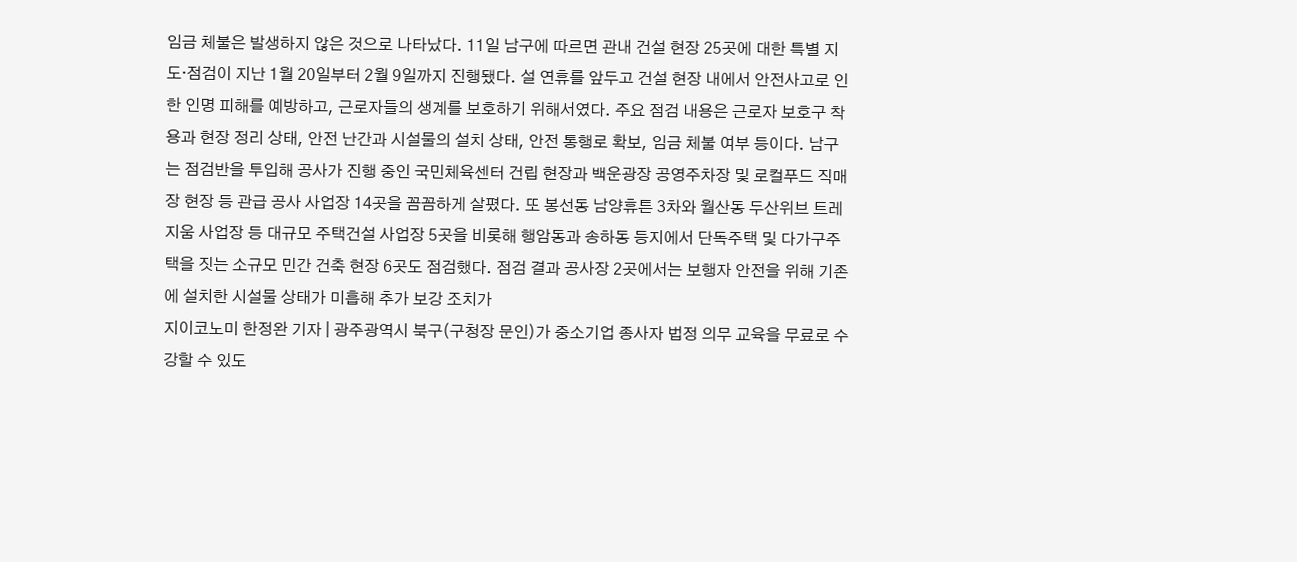임금 체불은 발생하지 않은 것으로 나타났다. 11일 남구에 따르면 관내 건설 현장 25곳에 대한 특별 지도‧점검이 지난 1월 20일부터 2월 9일까지 진행됐다. 설 연휴를 앞두고 건설 현장 내에서 안전사고로 인한 인명 피해를 예방하고, 근로자들의 생계를 보호하기 위해서였다. 주요 점검 내용은 근로자 보호구 착용과 현장 정리 상태, 안전 난간과 시설물의 설치 상태, 안전 통행로 확보, 임금 체불 여부 등이다. 남구는 점검반을 투입해 공사가 진행 중인 국민체육센터 건립 현장과 백운광장 공영주차장 및 로컬푸드 직매장 현장 등 관급 공사 사업장 14곳을 꼼꼼하게 살폈다. 또 봉선동 남양휴튼 3차와 월산동 두산위브 트레지움 사업장 등 대규모 주택건설 사업장 5곳을 비롯해 행암동과 송하동 등지에서 단독주택 및 다가구주택을 짓는 소규모 민간 건축 현장 6곳도 점검했다. 점검 결과 공사장 2곳에서는 보행자 안전을 위해 기존에 설치한 시설물 상태가 미흡해 추가 보강 조치가
지이코노미 한정완 기자 | 광주광역시 북구(구청장 문인)가 중소기업 종사자 법정 의무 교육을 무료로 수강할 수 있도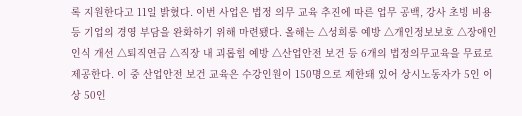록 지원한다고 11일 밝혔다. 이번 사업은 법정 의무 교육 추진에 따른 업무 공백, 강사 초빙 비용 등 기업의 경영 부담을 완화하기 위해 마련됐다. 올해는 △성희롱 예방 △개인정보보호 △장애인 인식 개선 △퇴직연금 △직장 내 괴롭힘 예방 △산업안전 보건 등 6개의 법정의무교육을 무료로 제공한다. 이 중 산업안전 보건 교육은 수강인원이 150명으로 제한돼 있어 상시노동자가 5인 이상 50인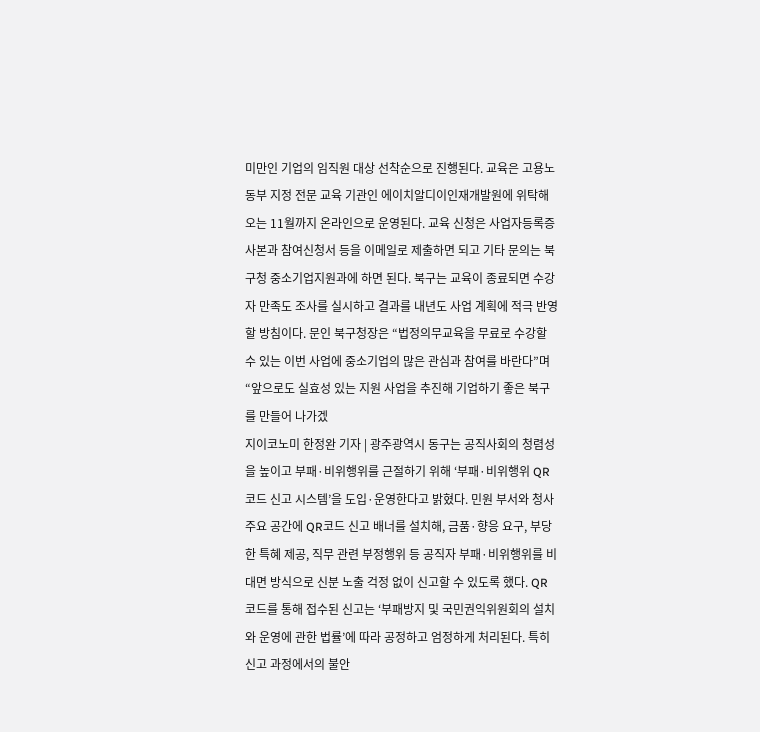미만인 기업의 임직원 대상 선착순으로 진행된다. 교육은 고용노동부 지정 전문 교육 기관인 에이치알디이인재개발원에 위탁해 오는 11월까지 온라인으로 운영된다. 교육 신청은 사업자등록증 사본과 참여신청서 등을 이메일로 제출하면 되고 기타 문의는 북구청 중소기업지원과에 하면 된다. 북구는 교육이 종료되면 수강자 만족도 조사를 실시하고 결과를 내년도 사업 계획에 적극 반영할 방침이다. 문인 북구청장은 “법정의무교육을 무료로 수강할 수 있는 이번 사업에 중소기업의 많은 관심과 참여를 바란다”며 “앞으로도 실효성 있는 지원 사업을 추진해 기업하기 좋은 북구를 만들어 나가겠
지이코노미 한정완 기자 | 광주광역시 동구는 공직사회의 청렴성을 높이고 부패·비위행위를 근절하기 위해 ‘부패·비위행위 QR코드 신고 시스템’을 도입·운영한다고 밝혔다. 민원 부서와 청사 주요 공간에 QR코드 신고 배너를 설치해, 금품·향응 요구, 부당한 특혜 제공, 직무 관련 부정행위 등 공직자 부패·비위행위를 비대면 방식으로 신분 노출 걱정 없이 신고할 수 있도록 했다. QR코드를 통해 접수된 신고는 ‘부패방지 및 국민권익위원회의 설치와 운영에 관한 법률’에 따라 공정하고 엄정하게 처리된다. 특히 신고 과정에서의 불안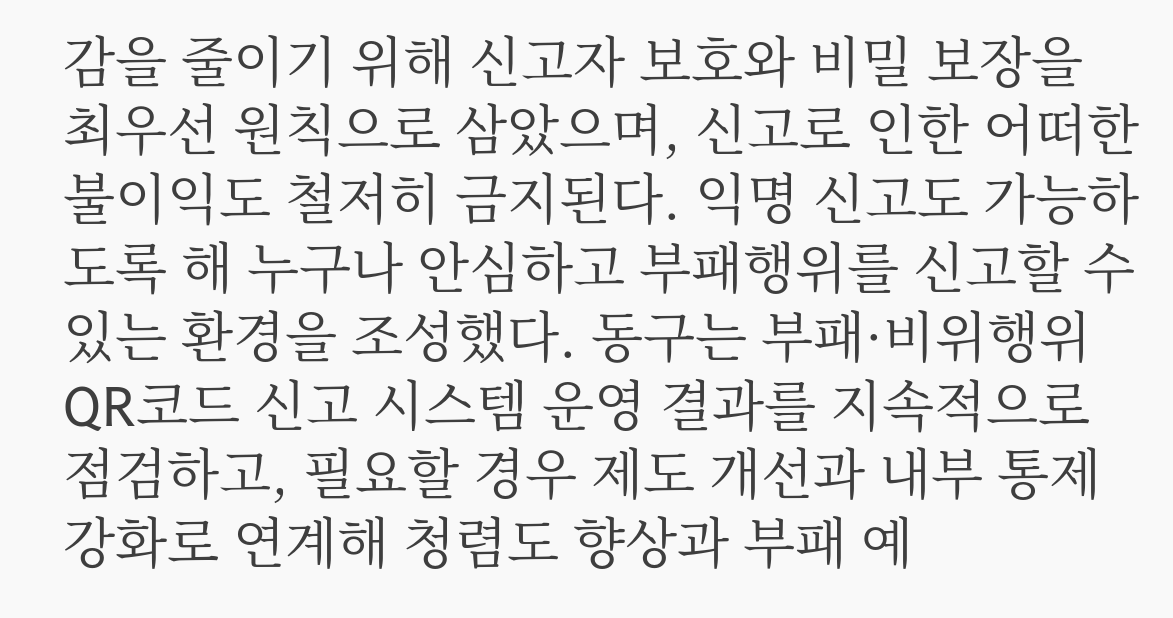감을 줄이기 위해 신고자 보호와 비밀 보장을 최우선 원칙으로 삼았으며, 신고로 인한 어떠한 불이익도 철저히 금지된다. 익명 신고도 가능하도록 해 누구나 안심하고 부패행위를 신고할 수 있는 환경을 조성했다. 동구는 부패·비위행위 QR코드 신고 시스템 운영 결과를 지속적으로 점검하고, 필요할 경우 제도 개선과 내부 통제 강화로 연계해 청렴도 향상과 부패 예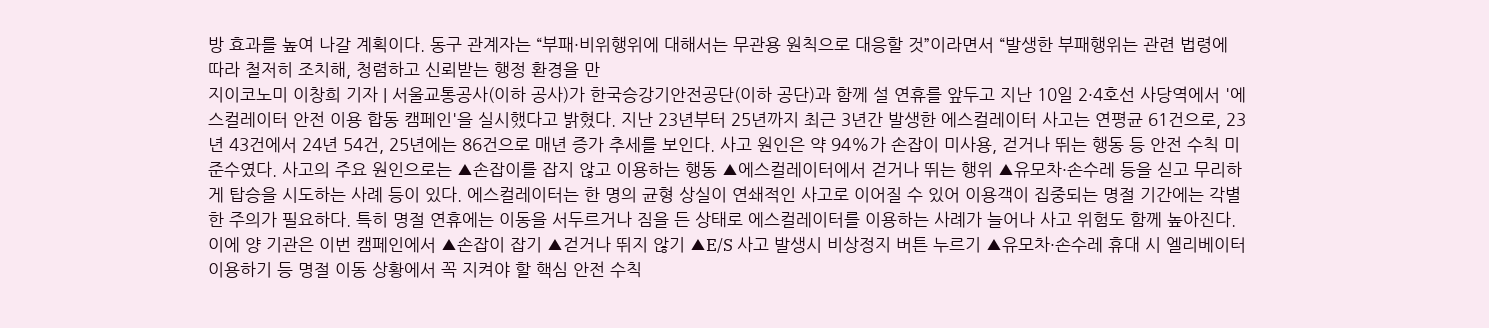방 효과를 높여 나갈 계획이다. 동구 관계자는 “부패·비위행위에 대해서는 무관용 원칙으로 대응할 것”이라면서 “발생한 부패행위는 관련 법령에 따라 철저히 조치해, 청렴하고 신뢰받는 행정 환경을 만
지이코노미 이창희 기자 | 서울교통공사(이하 공사)가 한국승강기안전공단(이하 공단)과 함께 설 연휴를 앞두고 지난 10일 2·4호선 사당역에서 '에스컬레이터 안전 이용 합동 캠페인'을 실시했다고 밝혔다. 지난 23년부터 25년까지 최근 3년간 발생한 에스컬레이터 사고는 연평균 61건으로, 23년 43건에서 24년 54건, 25년에는 86건으로 매년 증가 추세를 보인다. 사고 원인은 약 94%가 손잡이 미사용, 걷거나 뛰는 행동 등 안전 수칙 미준수였다. 사고의 주요 원인으로는 ▲손잡이를 잡지 않고 이용하는 행동 ▲에스컬레이터에서 걷거나 뛰는 행위 ▲유모차·손수레 등을 싣고 무리하게 탑승을 시도하는 사례 등이 있다. 에스컬레이터는 한 명의 균형 상실이 연쇄적인 사고로 이어질 수 있어 이용객이 집중되는 명절 기간에는 각별한 주의가 필요하다. 특히 명절 연휴에는 이동을 서두르거나 짐을 든 상태로 에스컬레이터를 이용하는 사례가 늘어나 사고 위험도 함께 높아진다.이에 양 기관은 이번 캠페인에서 ▲손잡이 잡기 ▲걷거나 뛰지 않기 ▲E/S 사고 발생시 비상정지 버튼 누르기 ▲유모차·손수레 휴대 시 엘리베이터 이용하기 등 명절 이동 상황에서 꼭 지켜야 할 핵심 안전 수칙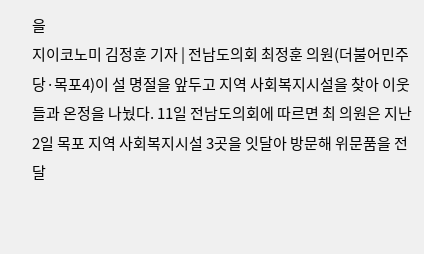을
지이코노미 김정훈 기자 | 전남도의회 최정훈 의원(더불어민주당·목포4)이 설 명절을 앞두고 지역 사회복지시설을 찾아 이웃들과 온정을 나눴다. 11일 전남도의회에 따르면 최 의원은 지난 2일 목포 지역 사회복지시설 3곳을 잇달아 방문해 위문품을 전달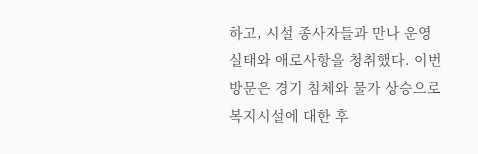하고, 시설 종사자들과 만나 운영 실태와 애로사항을 청취했다. 이번 방문은 경기 침체와 물가 상승으로 복지시설에 대한 후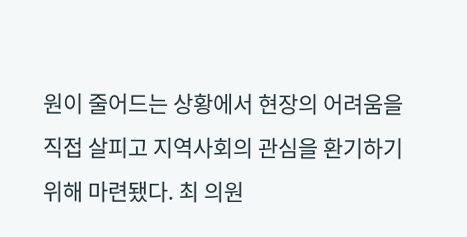원이 줄어드는 상황에서 현장의 어려움을 직접 살피고 지역사회의 관심을 환기하기 위해 마련됐다. 최 의원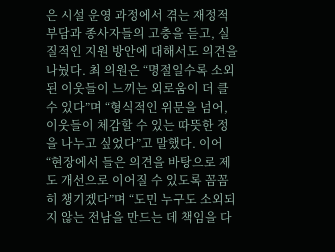은 시설 운영 과정에서 겪는 재정적 부담과 종사자들의 고충을 듣고, 실질적인 지원 방안에 대해서도 의견을 나눴다. 최 의원은 “명절일수록 소외된 이웃들이 느끼는 외로움이 더 클 수 있다”며 “형식적인 위문을 넘어, 이웃들이 체감할 수 있는 따뜻한 정을 나누고 싶었다”고 말했다. 이어 “현장에서 들은 의견을 바탕으로 제도 개선으로 이어질 수 있도록 꼼꼼히 챙기겠다”며 “도민 누구도 소외되지 않는 전남을 만드는 데 책임을 다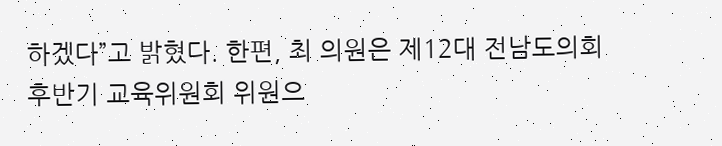하겠다”고 밝혔다. 한편, 최 의원은 제12대 전남도의회 후반기 교육위원회 위원으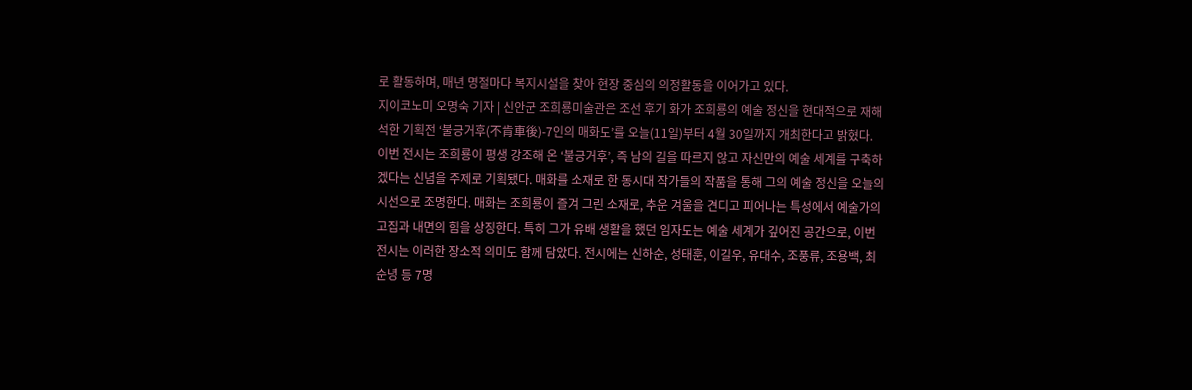로 활동하며, 매년 명절마다 복지시설을 찾아 현장 중심의 의정활동을 이어가고 있다.
지이코노미 오명숙 기자 | 신안군 조희룡미술관은 조선 후기 화가 조희룡의 예술 정신을 현대적으로 재해석한 기획전 ‘불긍거후(不肯車後)-7인의 매화도’를 오늘(11일)부터 4월 30일까지 개최한다고 밝혔다. 이번 전시는 조희룡이 평생 강조해 온 ‘불긍거후’, 즉 남의 길을 따르지 않고 자신만의 예술 세계를 구축하겠다는 신념을 주제로 기획됐다. 매화를 소재로 한 동시대 작가들의 작품을 통해 그의 예술 정신을 오늘의 시선으로 조명한다. 매화는 조희룡이 즐겨 그린 소재로, 추운 겨울을 견디고 피어나는 특성에서 예술가의 고집과 내면의 힘을 상징한다. 특히 그가 유배 생활을 했던 임자도는 예술 세계가 깊어진 공간으로, 이번 전시는 이러한 장소적 의미도 함께 담았다. 전시에는 신하순, 성태훈, 이길우, 유대수, 조풍류, 조용백, 최순녕 등 7명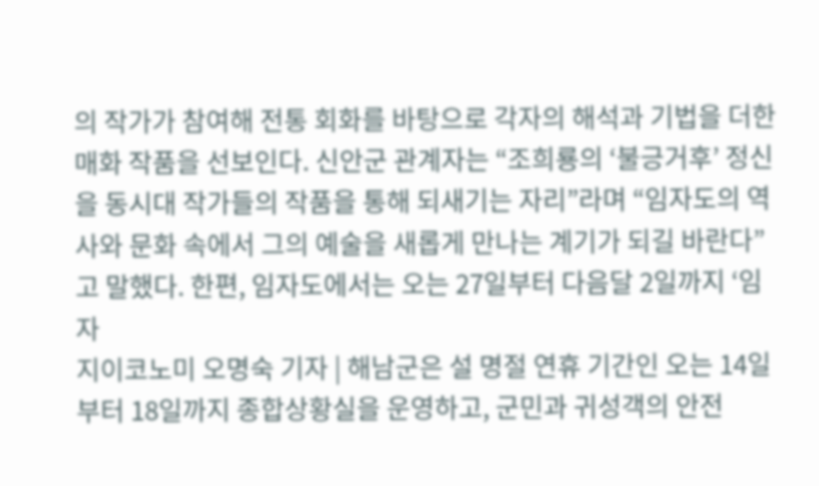의 작가가 참여해 전통 회화를 바탕으로 각자의 해석과 기법을 더한 매화 작품을 선보인다. 신안군 관계자는 “조희룡의 ‘불긍거후’ 정신을 동시대 작가들의 작품을 통해 되새기는 자리”라며 “임자도의 역사와 문화 속에서 그의 예술을 새롭게 만나는 계기가 되길 바란다”고 말했다. 한편, 임자도에서는 오는 27일부터 다음달 2일까지 ‘임자
지이코노미 오명숙 기자 | 해남군은 설 명절 연휴 기간인 오는 14일부터 18일까지 종합상황실을 운영하고, 군민과 귀성객의 안전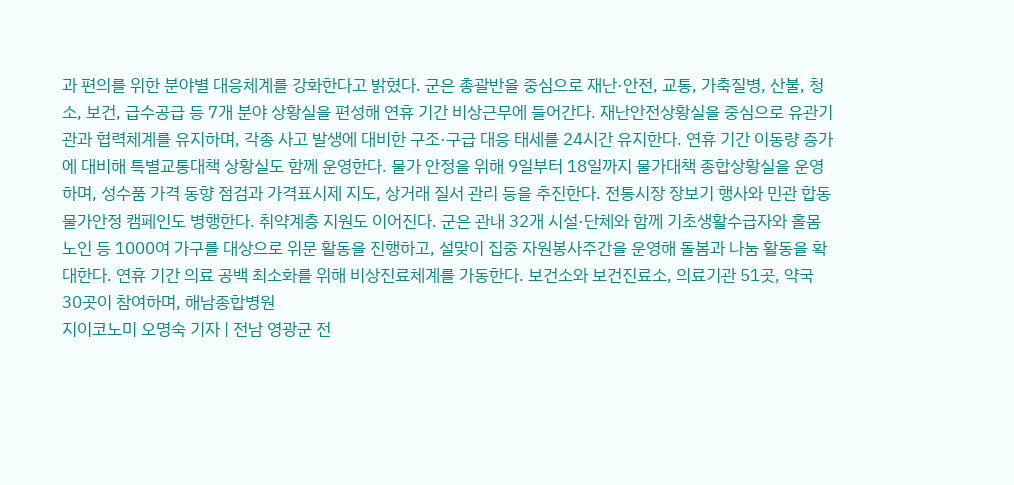과 편의를 위한 분야별 대응체계를 강화한다고 밝혔다. 군은 총괄반을 중심으로 재난·안전, 교통, 가축질병, 산불, 청소, 보건, 급수공급 등 7개 분야 상황실을 편성해 연휴 기간 비상근무에 들어간다. 재난안전상황실을 중심으로 유관기관과 협력체계를 유지하며, 각종 사고 발생에 대비한 구조·구급 대응 태세를 24시간 유지한다. 연휴 기간 이동량 증가에 대비해 특별교통대책 상황실도 함께 운영한다. 물가 안정을 위해 9일부터 18일까지 물가대책 종합상황실을 운영하며, 성수품 가격 동향 점검과 가격표시제 지도, 상거래 질서 관리 등을 추진한다. 전통시장 장보기 행사와 민관 합동 물가안정 캠페인도 병행한다. 취약계층 지원도 이어진다. 군은 관내 32개 시설·단체와 함께 기초생활수급자와 홀몸노인 등 1000여 가구를 대상으로 위문 활동을 진행하고, 설맞이 집중 자원봉사주간을 운영해 돌봄과 나눔 활동을 확대한다. 연휴 기간 의료 공백 최소화를 위해 비상진료체계를 가동한다. 보건소와 보건진료소, 의료기관 51곳, 약국 30곳이 참여하며, 해남종합병원
지이코노미 오명숙 기자 | 전남 영광군 전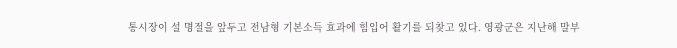통시장이 설 명절을 앞두고 전남형 기본소득 효과에 힘입어 활기를 되찾고 있다. 영광군은 지난해 말부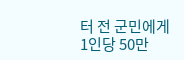터 전 군민에게 1인당 50만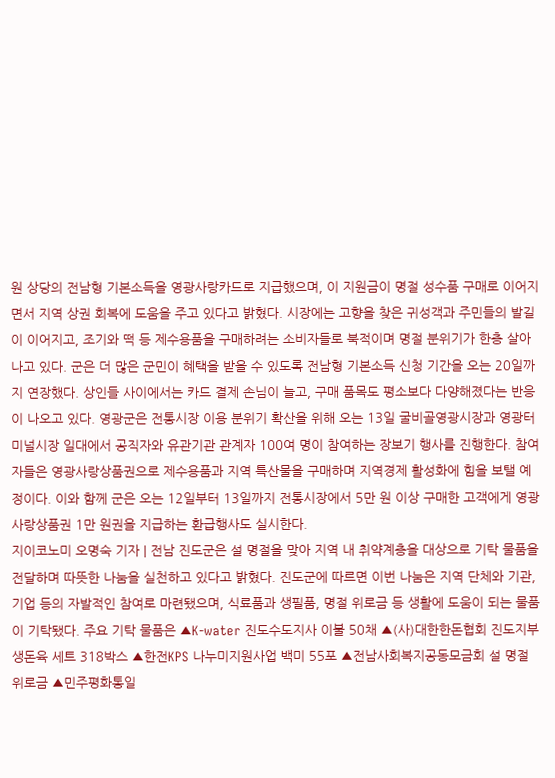원 상당의 전남형 기본소득을 영광사랑카드로 지급했으며, 이 지원금이 명절 성수품 구매로 이어지면서 지역 상권 회복에 도움을 주고 있다고 밝혔다. 시장에는 고향을 찾은 귀성객과 주민들의 발길이 이어지고, 조기와 떡 등 제수용품을 구매하려는 소비자들로 북적이며 명절 분위기가 한층 살아나고 있다. 군은 더 많은 군민이 혜택을 받을 수 있도록 전남형 기본소득 신청 기간을 오는 20일까지 연장했다. 상인들 사이에서는 카드 결제 손님이 늘고, 구매 품목도 평소보다 다양해졌다는 반응이 나오고 있다. 영광군은 전통시장 이용 분위기 확산을 위해 오는 13일 굴비골영광시장과 영광터미널시장 일대에서 공직자와 유관기관 관계자 100여 명이 참여하는 장보기 행사를 진행한다. 참여자들은 영광사랑상품권으로 제수용품과 지역 특산물을 구매하며 지역경제 활성화에 힘을 보탤 예정이다. 이와 함께 군은 오는 12일부터 13일까지 전통시장에서 5만 원 이상 구매한 고객에게 영광사랑상품권 1만 원권을 지급하는 환급행사도 실시한다.
지이코노미 오명숙 기자 | 전남 진도군은 설 명절을 맞아 지역 내 취약계층을 대상으로 기탁 물품을 전달하며 따뜻한 나눔을 실천하고 있다고 밝혔다. 진도군에 따르면 이번 나눔은 지역 단체와 기관, 기업 등의 자발적인 참여로 마련됐으며, 식료품과 생필품, 명절 위로금 등 생활에 도움이 되는 물품이 기탁됐다. 주요 기탁 물품은 ▲K-water 진도수도지사 이불 50채 ▲(사)대한한돈협회 진도지부 생돈육 세트 318박스 ▲한전KPS 나누미지원사업 백미 55포 ▲전남사회복지공동모금회 설 명절 위로금 ▲민주평화통일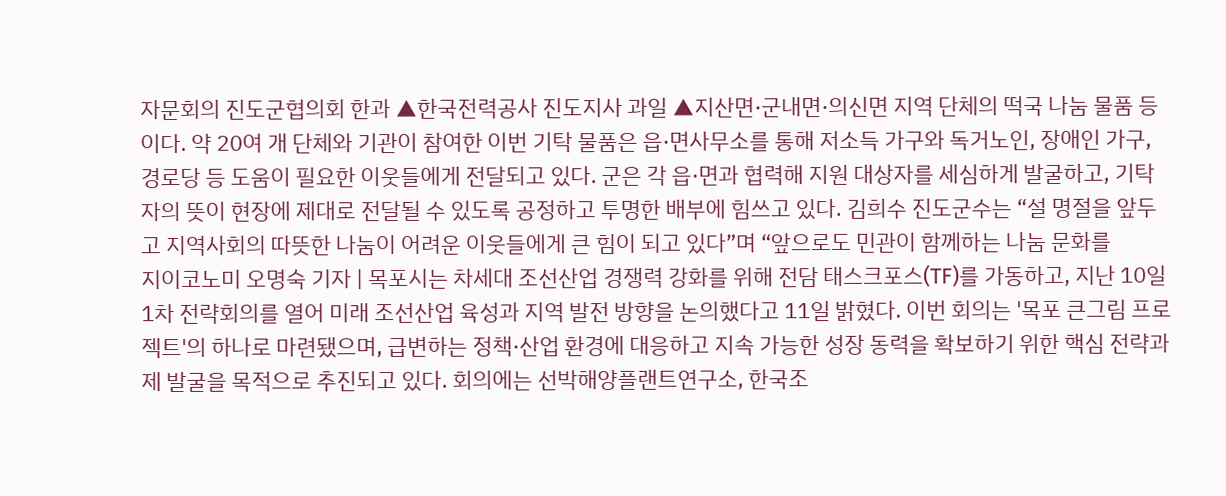자문회의 진도군협의회 한과 ▲한국전력공사 진도지사 과일 ▲지산면·군내면·의신면 지역 단체의 떡국 나눔 물품 등이다. 약 20여 개 단체와 기관이 참여한 이번 기탁 물품은 읍·면사무소를 통해 저소득 가구와 독거노인, 장애인 가구, 경로당 등 도움이 필요한 이웃들에게 전달되고 있다. 군은 각 읍·면과 협력해 지원 대상자를 세심하게 발굴하고, 기탁자의 뜻이 현장에 제대로 전달될 수 있도록 공정하고 투명한 배부에 힘쓰고 있다. 김희수 진도군수는 “설 명절을 앞두고 지역사회의 따뜻한 나눔이 어려운 이웃들에게 큰 힘이 되고 있다”며 “앞으로도 민관이 함께하는 나눔 문화를
지이코노미 오명숙 기자 | 목포시는 차세대 조선산업 경쟁력 강화를 위해 전담 태스크포스(TF)를 가동하고, 지난 10일 1차 전략회의를 열어 미래 조선산업 육성과 지역 발전 방향을 논의했다고 11일 밝혔다. 이번 회의는 '목포 큰그림 프로젝트'의 하나로 마련됐으며, 급변하는 정책·산업 환경에 대응하고 지속 가능한 성장 동력을 확보하기 위한 핵심 전략과제 발굴을 목적으로 추진되고 있다. 회의에는 선박해양플랜트연구소, 한국조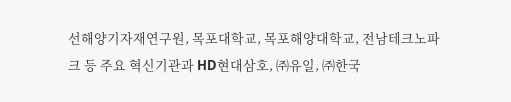선해양기자재연구원, 목포대학교, 목포해양대학교, 전남테크노파크 등 주요 혁신기관과 HD현대삼호, ㈜유일, ㈜한국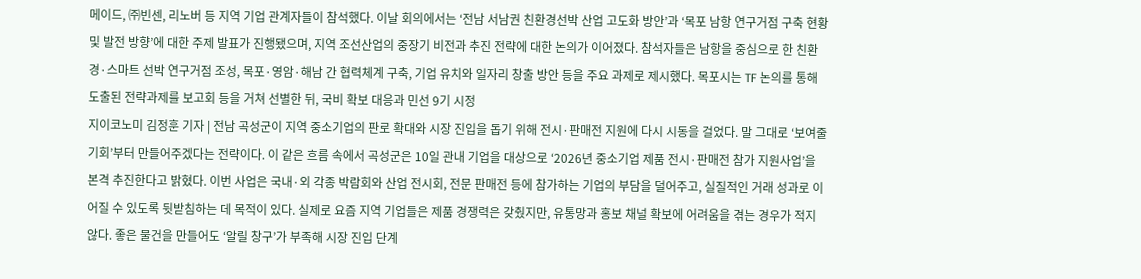메이드, ㈜빈센, 리노버 등 지역 기업 관계자들이 참석했다. 이날 회의에서는 ‘전남 서남권 친환경선박 산업 고도화 방안’과 ‘목포 남항 연구거점 구축 현황 및 발전 방향’에 대한 주제 발표가 진행됐으며, 지역 조선산업의 중장기 비전과 추진 전략에 대한 논의가 이어졌다. 참석자들은 남항을 중심으로 한 친환경·스마트 선박 연구거점 조성, 목포·영암·해남 간 협력체계 구축, 기업 유치와 일자리 창출 방안 등을 주요 과제로 제시했다. 목포시는 TF 논의를 통해 도출된 전략과제를 보고회 등을 거쳐 선별한 뒤, 국비 확보 대응과 민선 9기 시정
지이코노미 김정훈 기자 | 전남 곡성군이 지역 중소기업의 판로 확대와 시장 진입을 돕기 위해 전시·판매전 지원에 다시 시동을 걸었다. 말 그대로 ‘보여줄 기회’부터 만들어주겠다는 전략이다. 이 같은 흐름 속에서 곡성군은 10일 관내 기업을 대상으로 ‘2026년 중소기업 제품 전시·판매전 참가 지원사업’을 본격 추진한다고 밝혔다. 이번 사업은 국내·외 각종 박람회와 산업 전시회, 전문 판매전 등에 참가하는 기업의 부담을 덜어주고, 실질적인 거래 성과로 이어질 수 있도록 뒷받침하는 데 목적이 있다. 실제로 요즘 지역 기업들은 제품 경쟁력은 갖췄지만, 유통망과 홍보 채널 확보에 어려움을 겪는 경우가 적지 않다. 좋은 물건을 만들어도 ‘알릴 창구’가 부족해 시장 진입 단계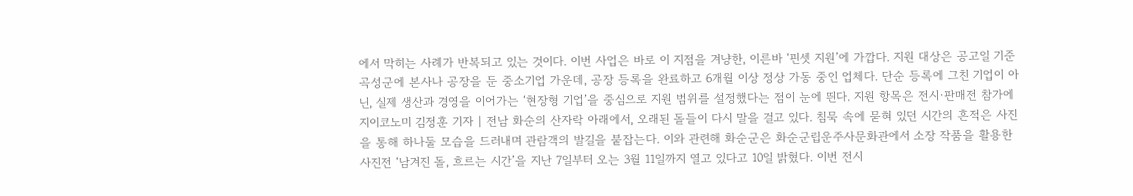에서 막히는 사례가 반복되고 있는 것이다. 이번 사업은 바로 이 지점을 겨냥한, 이른바 ‘핀셋 지원’에 가깝다. 지원 대상은 공고일 기준 곡성군에 본사나 공장을 둔 중소기업 가운데, 공장 등록을 완료하고 6개월 이상 정상 가동 중인 업체다. 단순 등록에 그친 기업이 아닌, 실제 생산과 경영을 이어가는 ‘현장형 기업’을 중심으로 지원 범위를 설정했다는 점이 눈에 띈다. 지원 항목은 전시·판매전 참가에
지이코노미 김정훈 기자 | 전남 화순의 산자락 아래에서, 오래된 돌들이 다시 말을 걸고 있다. 침묵 속에 묻혀 있던 시간의 흔적은 사진을 통해 하나둘 모습을 드러내며 관람객의 발길을 붙잡는다. 이와 관련해 화순군은 화순군립운주사문화관에서 소장 작품을 활용한 사진전 ‘남겨진 돌, 흐르는 시간’을 지난 7일부터 오는 3월 11일까지 열고 있다고 10일 밝혔다. 이번 전시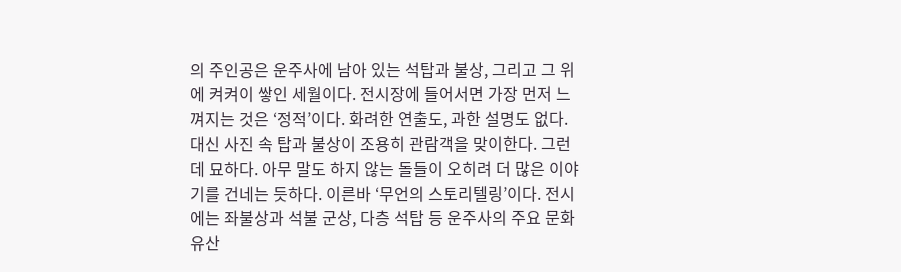의 주인공은 운주사에 남아 있는 석탑과 불상, 그리고 그 위에 켜켜이 쌓인 세월이다. 전시장에 들어서면 가장 먼저 느껴지는 것은 ‘정적’이다. 화려한 연출도, 과한 설명도 없다. 대신 사진 속 탑과 불상이 조용히 관람객을 맞이한다. 그런데 묘하다. 아무 말도 하지 않는 돌들이 오히려 더 많은 이야기를 건네는 듯하다. 이른바 ‘무언의 스토리텔링’이다. 전시에는 좌불상과 석불 군상, 다층 석탑 등 운주사의 주요 문화유산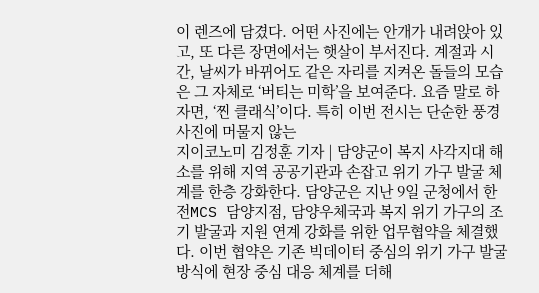이 렌즈에 담겼다. 어떤 사진에는 안개가 내려앉아 있고, 또 다른 장면에서는 햇살이 부서진다. 계절과 시간, 날씨가 바뀌어도 같은 자리를 지켜온 돌들의 모습은 그 자체로 ‘버티는 미학’을 보여준다. 요즘 말로 하자면, ‘찐 클래식’이다. 특히 이번 전시는 단순한 풍경 사진에 머물지 않는
지이코노미 김정훈 기자 | 담양군이 복지 사각지대 해소를 위해 지역 공공기관과 손잡고 위기 가구 발굴 체계를 한층 강화한다. 담양군은 지난 9일 군청에서 한전MCS 담양지점, 담양우체국과 복지 위기 가구의 조기 발굴과 지원 연계 강화를 위한 업무협약을 체결했다. 이번 협약은 기존 빅데이터 중심의 위기 가구 발굴 방식에 현장 중심 대응 체계를 더해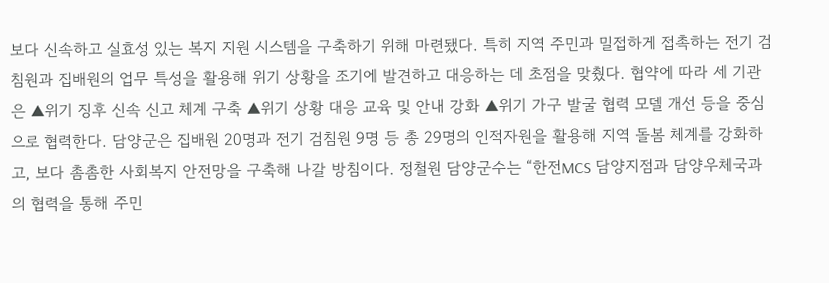보다 신속하고 실효성 있는 복지 지원 시스템을 구축하기 위해 마련됐다. 특히 지역 주민과 밀접하게 접촉하는 전기 검침원과 집배원의 업무 특성을 활용해 위기 상황을 조기에 발견하고 대응하는 데 초점을 맞췄다. 협약에 따라 세 기관은 ▲위기 징후 신속 신고 체계 구축 ▲위기 상황 대응 교육 및 안내 강화 ▲위기 가구 발굴 협력 모델 개선 등을 중심으로 협력한다. 담양군은 집배원 20명과 전기 검침원 9명 등 총 29명의 인적자원을 활용해 지역 돌봄 체계를 강화하고, 보다 촘촘한 사회복지 안전망을 구축해 나갈 방침이다. 정철원 담양군수는 “한전MCS 담양지점과 담양우체국과의 협력을 통해 주민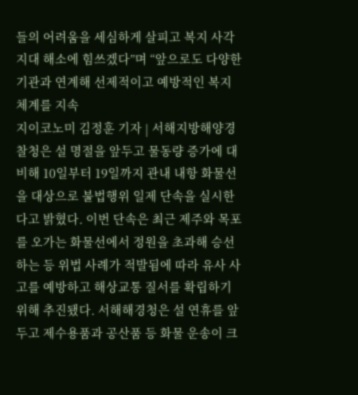들의 어려움을 세심하게 살피고 복지 사각지대 해소에 힘쓰겠다”며 “앞으로도 다양한 기관과 연계해 선제적이고 예방적인 복지 체계를 지속
지이코노미 김정훈 기자 | 서해지방해양경찰청은 설 명절을 앞두고 물동량 증가에 대비해 10일부터 19일까지 관내 내항 화물선을 대상으로 불법행위 일제 단속을 실시한다고 밝혔다. 이번 단속은 최근 제주와 목포를 오가는 화물선에서 정원을 초과해 승선하는 등 위법 사례가 적발됨에 따라 유사 사고를 예방하고 해상교통 질서를 확립하기 위해 추진됐다. 서해해경청은 설 연휴를 앞두고 제수용품과 공산품 등 화물 운송이 크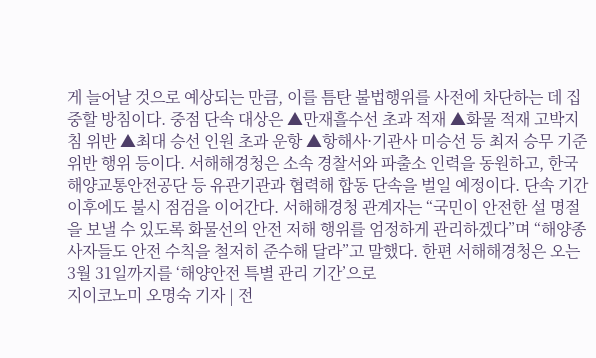게 늘어날 것으로 예상되는 만큼, 이를 틈탄 불법행위를 사전에 차단하는 데 집중할 방침이다. 중점 단속 대상은 ▲만재흘수선 초과 적재 ▲화물 적재 고박지침 위반 ▲최대 승선 인원 초과 운항 ▲항해사·기관사 미승선 등 최저 승무 기준 위반 행위 등이다. 서해해경청은 소속 경찰서와 파출소 인력을 동원하고, 한국해양교통안전공단 등 유관기관과 협력해 합동 단속을 벌일 예정이다. 단속 기간 이후에도 불시 점검을 이어간다. 서해해경청 관계자는 “국민이 안전한 설 명절을 보낼 수 있도록 화물선의 안전 저해 행위를 엄정하게 관리하겠다”며 “해양종사자들도 안전 수칙을 철저히 준수해 달라”고 말했다. 한편 서해해경청은 오는 3월 31일까지를 ‘해양안전 특별 관리 기간’으로
지이코노미 오명숙 기자 | 전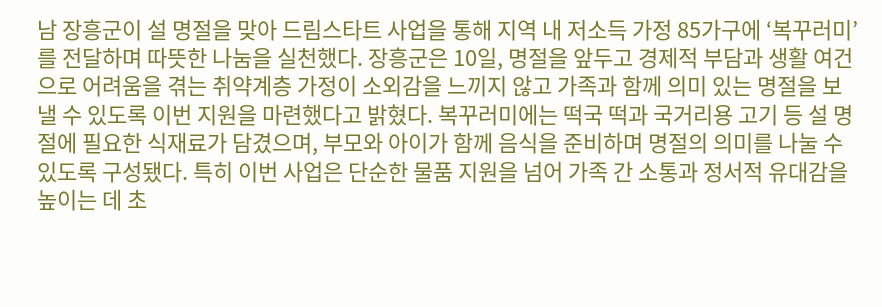남 장흥군이 설 명절을 맞아 드림스타트 사업을 통해 지역 내 저소득 가정 85가구에 ‘복꾸러미’를 전달하며 따뜻한 나눔을 실천했다. 장흥군은 10일, 명절을 앞두고 경제적 부담과 생활 여건으로 어려움을 겪는 취약계층 가정이 소외감을 느끼지 않고 가족과 함께 의미 있는 명절을 보낼 수 있도록 이번 지원을 마련했다고 밝혔다. 복꾸러미에는 떡국 떡과 국거리용 고기 등 설 명절에 필요한 식재료가 담겼으며, 부모와 아이가 함께 음식을 준비하며 명절의 의미를 나눌 수 있도록 구성됐다. 특히 이번 사업은 단순한 물품 지원을 넘어 가족 간 소통과 정서적 유대감을 높이는 데 초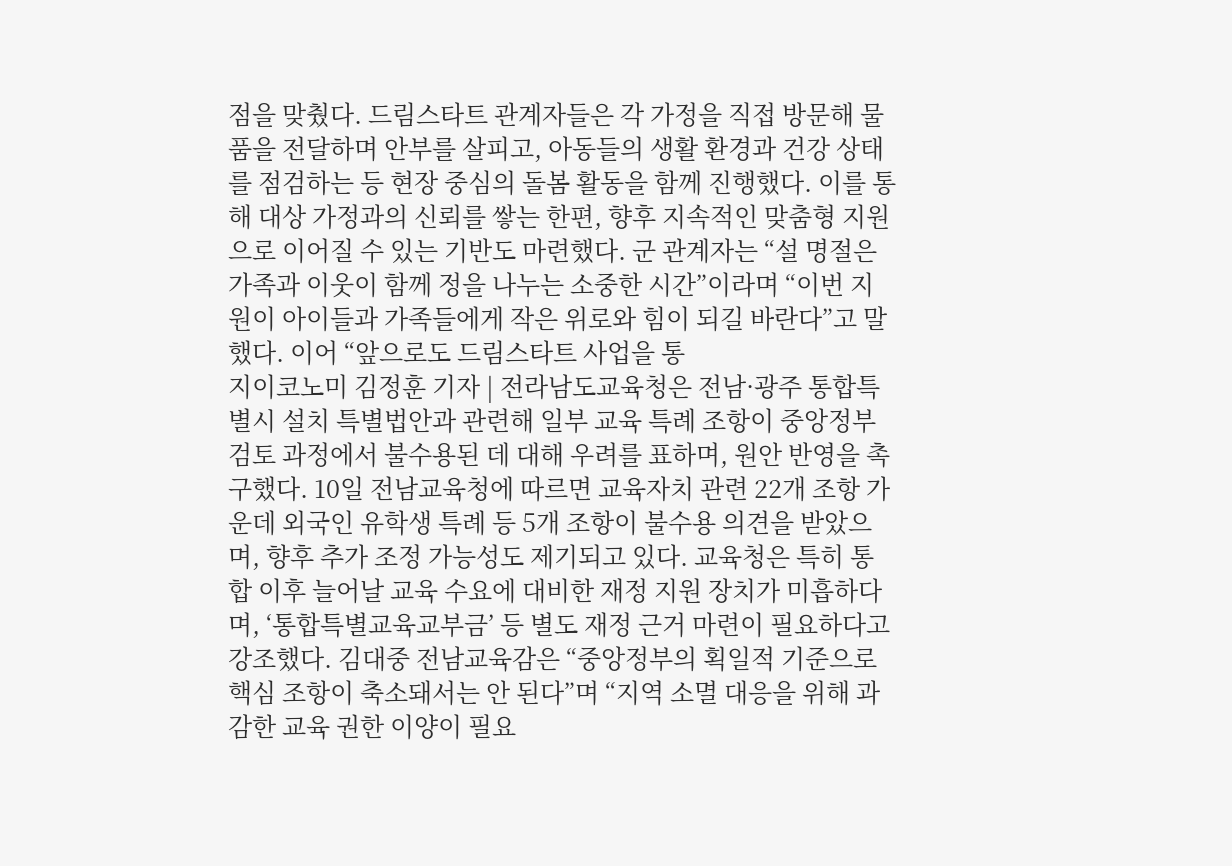점을 맞췄다. 드림스타트 관계자들은 각 가정을 직접 방문해 물품을 전달하며 안부를 살피고, 아동들의 생활 환경과 건강 상태를 점검하는 등 현장 중심의 돌봄 활동을 함께 진행했다. 이를 통해 대상 가정과의 신뢰를 쌓는 한편, 향후 지속적인 맞춤형 지원으로 이어질 수 있는 기반도 마련했다. 군 관계자는 “설 명절은 가족과 이웃이 함께 정을 나누는 소중한 시간”이라며 “이번 지원이 아이들과 가족들에게 작은 위로와 힘이 되길 바란다”고 말했다. 이어 “앞으로도 드림스타트 사업을 통
지이코노미 김정훈 기자 | 전라남도교육청은 전남·광주 통합특별시 설치 특별법안과 관련해 일부 교육 특례 조항이 중앙정부 검토 과정에서 불수용된 데 대해 우려를 표하며, 원안 반영을 촉구했다. 10일 전남교육청에 따르면 교육자치 관련 22개 조항 가운데 외국인 유학생 특례 등 5개 조항이 불수용 의견을 받았으며, 향후 추가 조정 가능성도 제기되고 있다. 교육청은 특히 통합 이후 늘어날 교육 수요에 대비한 재정 지원 장치가 미흡하다며, ‘통합특별교육교부금’ 등 별도 재정 근거 마련이 필요하다고 강조했다. 김대중 전남교육감은 “중앙정부의 획일적 기준으로 핵심 조항이 축소돼서는 안 된다”며 “지역 소멸 대응을 위해 과감한 교육 권한 이양이 필요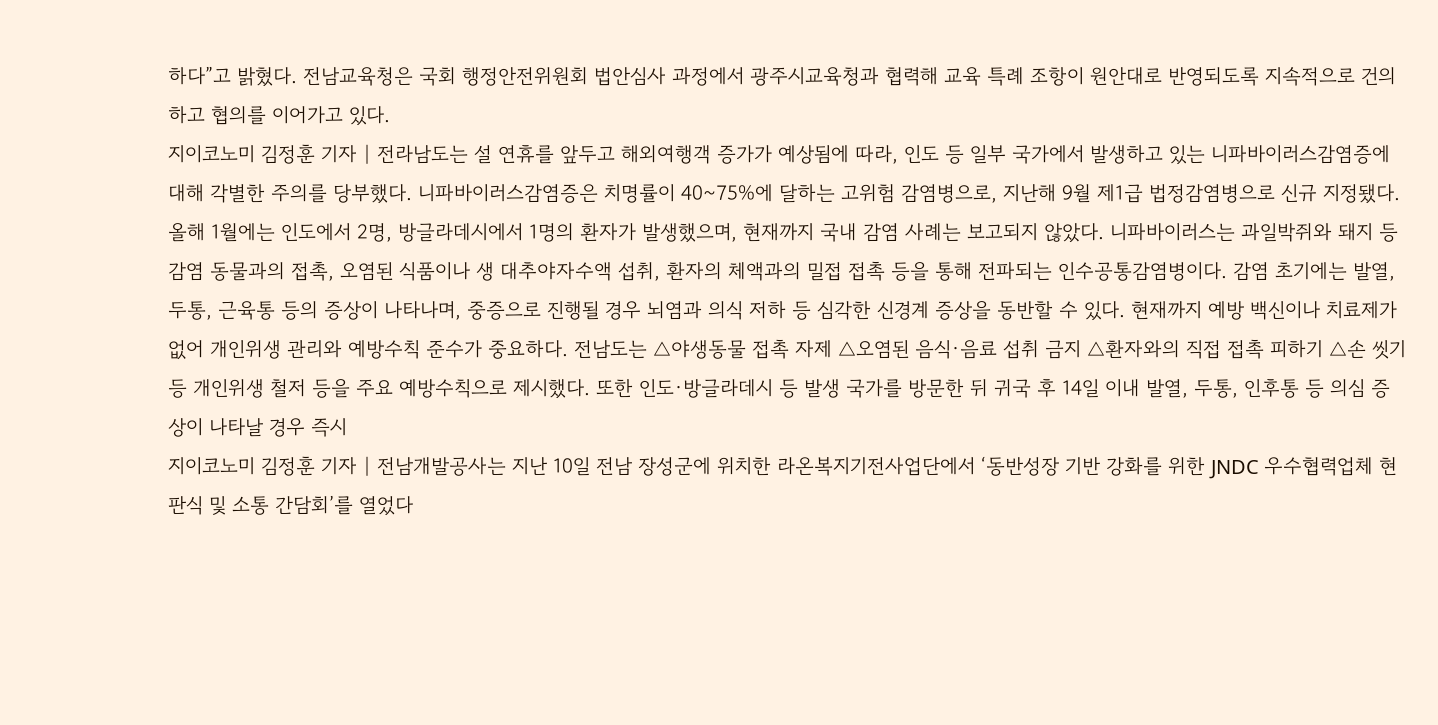하다”고 밝혔다. 전남교육청은 국회 행정안전위원회 법안심사 과정에서 광주시교육청과 협력해 교육 특례 조항이 원안대로 반영되도록 지속적으로 건의하고 협의를 이어가고 있다.
지이코노미 김정훈 기자 | 전라남도는 설 연휴를 앞두고 해외여행객 증가가 예상됨에 따라, 인도 등 일부 국가에서 발생하고 있는 니파바이러스감염증에 대해 각별한 주의를 당부했다. 니파바이러스감염증은 치명률이 40~75%에 달하는 고위험 감염병으로, 지난해 9월 제1급 법정감염병으로 신규 지정됐다. 올해 1월에는 인도에서 2명, 방글라데시에서 1명의 환자가 발생했으며, 현재까지 국내 감염 사례는 보고되지 않았다. 니파바이러스는 과일박쥐와 돼지 등 감염 동물과의 접촉, 오염된 식품이나 생 대추야자수액 섭취, 환자의 체액과의 밀접 접촉 등을 통해 전파되는 인수공통감염병이다. 감염 초기에는 발열, 두통, 근육통 등의 증상이 나타나며, 중증으로 진행될 경우 뇌염과 의식 저하 등 심각한 신경계 증상을 동반할 수 있다. 현재까지 예방 백신이나 치료제가 없어 개인위생 관리와 예방수칙 준수가 중요하다. 전남도는 △야생동물 접촉 자제 △오염된 음식·음료 섭취 금지 △환자와의 직접 접촉 피하기 △손 씻기 등 개인위생 철저 등을 주요 예방수칙으로 제시했다. 또한 인도·방글라데시 등 발생 국가를 방문한 뒤 귀국 후 14일 이내 발열, 두통, 인후통 등 의심 증상이 나타날 경우 즉시
지이코노미 김정훈 기자 | 전남개발공사는 지난 10일 전남 장성군에 위치한 라온복지기전사업단에서 ‘동반성장 기반 강화를 위한 JNDC 우수협력업체 현판식 및 소통 간담회’를 열었다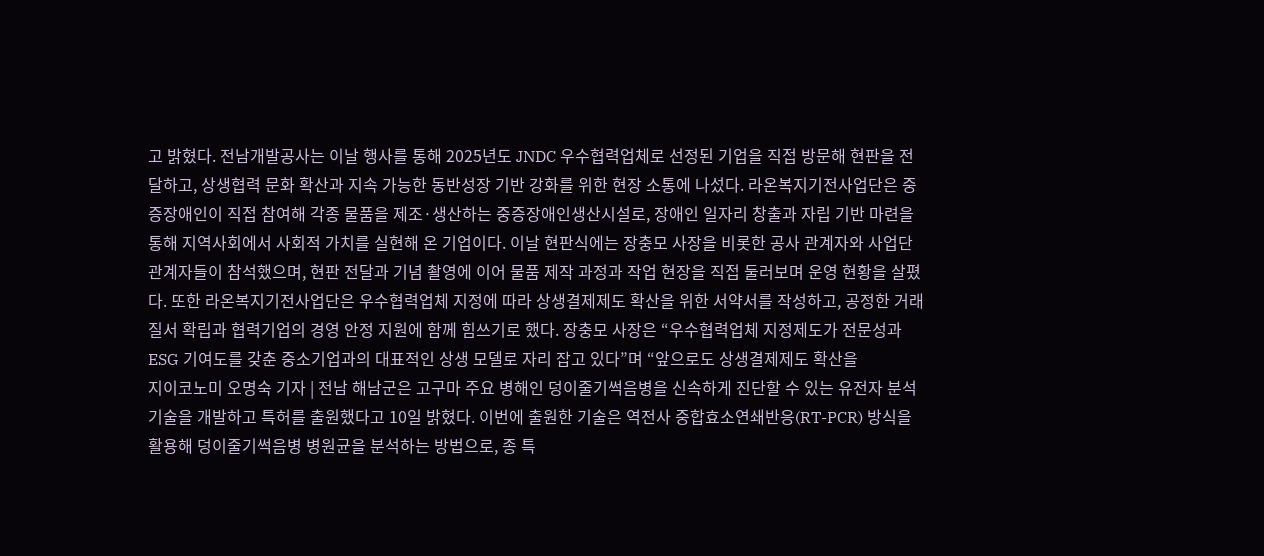고 밝혔다. 전남개발공사는 이날 행사를 통해 2025년도 JNDC 우수협력업체로 선정된 기업을 직접 방문해 현판을 전달하고, 상생협력 문화 확산과 지속 가능한 동반성장 기반 강화를 위한 현장 소통에 나섰다. 라온복지기전사업단은 중증장애인이 직접 참여해 각종 물품을 제조·생산하는 중증장애인생산시설로, 장애인 일자리 창출과 자립 기반 마련을 통해 지역사회에서 사회적 가치를 실현해 온 기업이다. 이날 현판식에는 장충모 사장을 비롯한 공사 관계자와 사업단 관계자들이 참석했으며, 현판 전달과 기념 촬영에 이어 물품 제작 과정과 작업 현장을 직접 둘러보며 운영 현황을 살폈다. 또한 라온복지기전사업단은 우수협력업체 지정에 따라 상생결제제도 확산을 위한 서약서를 작성하고, 공정한 거래 질서 확립과 협력기업의 경영 안정 지원에 함께 힘쓰기로 했다. 장충모 사장은 “우수협력업체 지정제도가 전문성과 ESG 기여도를 갖춘 중소기업과의 대표적인 상생 모델로 자리 잡고 있다”며 “앞으로도 상생결제제도 확산을
지이코노미 오명숙 기자 | 전남 해남군은 고구마 주요 병해인 덩이줄기썩음병을 신속하게 진단할 수 있는 유전자 분석 기술을 개발하고 특허를 출원했다고 10일 밝혔다. 이번에 출원한 기술은 역전사 중합효소연쇄반응(RT-PCR) 방식을 활용해 덩이줄기썩음병 병원균을 분석하는 방법으로, 종 특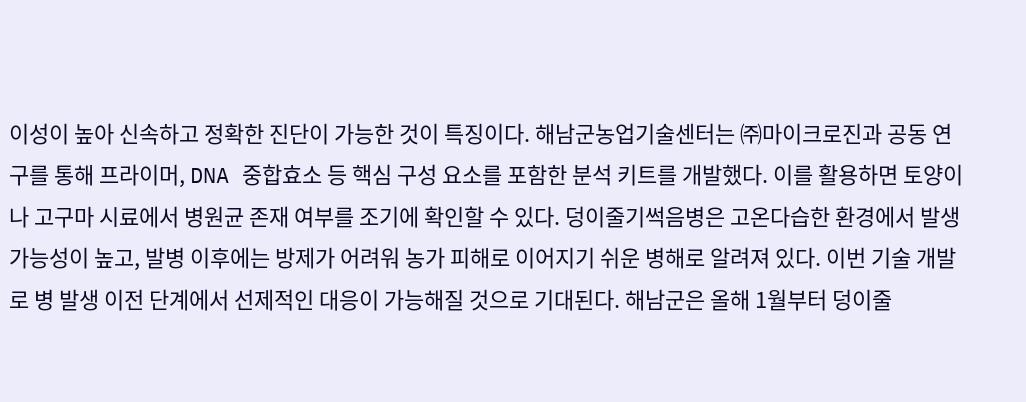이성이 높아 신속하고 정확한 진단이 가능한 것이 특징이다. 해남군농업기술센터는 ㈜마이크로진과 공동 연구를 통해 프라이머, DNA 중합효소 등 핵심 구성 요소를 포함한 분석 키트를 개발했다. 이를 활용하면 토양이나 고구마 시료에서 병원균 존재 여부를 조기에 확인할 수 있다. 덩이줄기썩음병은 고온다습한 환경에서 발생 가능성이 높고, 발병 이후에는 방제가 어려워 농가 피해로 이어지기 쉬운 병해로 알려져 있다. 이번 기술 개발로 병 발생 이전 단계에서 선제적인 대응이 가능해질 것으로 기대된다. 해남군은 올해 1월부터 덩이줄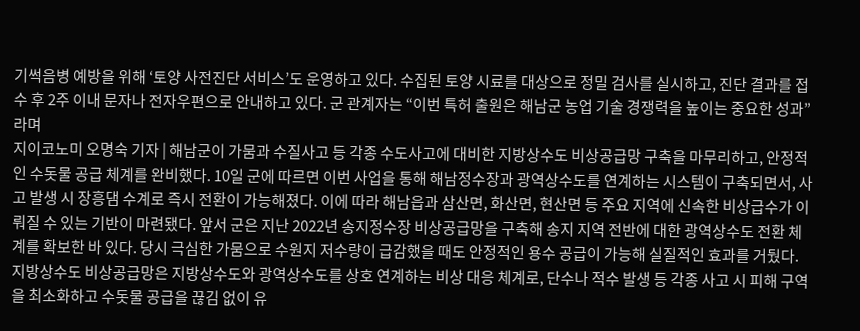기썩음병 예방을 위해 ‘토양 사전진단 서비스’도 운영하고 있다. 수집된 토양 시료를 대상으로 정밀 검사를 실시하고, 진단 결과를 접수 후 2주 이내 문자나 전자우편으로 안내하고 있다. 군 관계자는 “이번 특허 출원은 해남군 농업 기술 경쟁력을 높이는 중요한 성과”라며
지이코노미 오명숙 기자 | 해남군이 가뭄과 수질사고 등 각종 수도사고에 대비한 지방상수도 비상공급망 구축을 마무리하고, 안정적인 수돗물 공급 체계를 완비했다. 10일 군에 따르면 이번 사업을 통해 해남정수장과 광역상수도를 연계하는 시스템이 구축되면서, 사고 발생 시 장흥댐 수계로 즉시 전환이 가능해졌다. 이에 따라 해남읍과 삼산면, 화산면, 현산면 등 주요 지역에 신속한 비상급수가 이뤄질 수 있는 기반이 마련됐다. 앞서 군은 지난 2022년 송지정수장 비상공급망을 구축해 송지 지역 전반에 대한 광역상수도 전환 체계를 확보한 바 있다. 당시 극심한 가뭄으로 수원지 저수량이 급감했을 때도 안정적인 용수 공급이 가능해 실질적인 효과를 거뒀다. 지방상수도 비상공급망은 지방상수도와 광역상수도를 상호 연계하는 비상 대응 체계로, 단수나 적수 발생 등 각종 사고 시 피해 구역을 최소화하고 수돗물 공급을 끊김 없이 유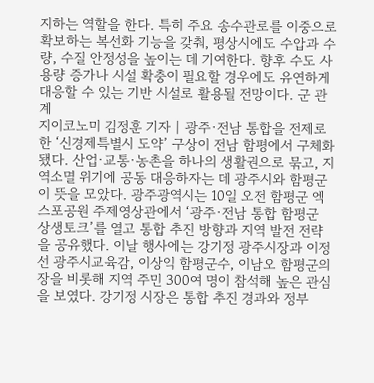지하는 역할을 한다. 특히 주요 송수관로를 이중으로 확보하는 복선화 기능을 갖춰, 평상시에도 수압과 수량, 수질 안정성을 높이는 데 기여한다. 향후 수도 사용량 증가나 시설 확충이 필요할 경우에도 유연하게 대응할 수 있는 기반 시설로 활용될 전망이다. 군 관계
지이코노미 김정훈 기자 | 광주·전남 통합을 전제로 한 ‘신경제특별시 도약’ 구상이 전남 함평에서 구체화됐다. 산업·교통·농촌을 하나의 생활권으로 묶고, 지역소멸 위기에 공동 대응하자는 데 광주시와 함평군이 뜻을 모았다. 광주광역시는 10일 오전 함평군 엑스포공원 주제영상관에서 ‘광주·전남 통합 함평군 상생토크’를 열고 통합 추진 방향과 지역 발전 전략을 공유했다. 이날 행사에는 강기정 광주시장과 이정선 광주시교육감, 이상익 함평군수, 이남오 함평군의장을 비롯해 지역 주민 300여 명이 참석해 높은 관심을 보였다. 강기정 시장은 통합 추진 경과와 정부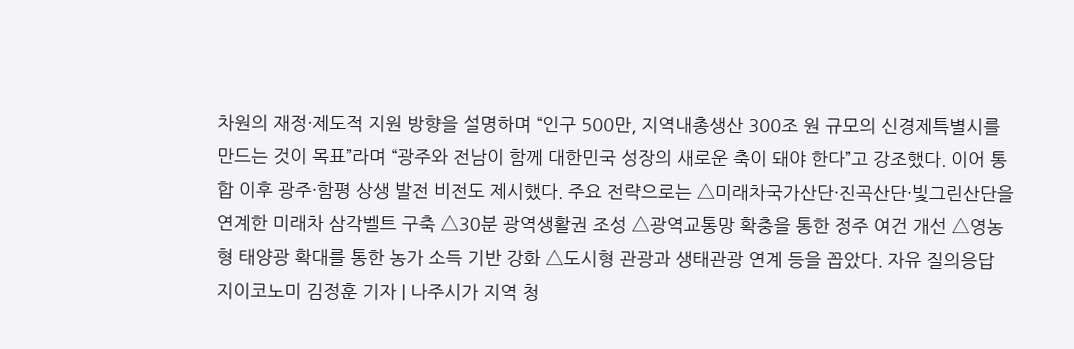차원의 재정·제도적 지원 방향을 설명하며 “인구 500만, 지역내총생산 300조 원 규모의 신경제특별시를 만드는 것이 목표”라며 “광주와 전남이 함께 대한민국 성장의 새로운 축이 돼야 한다”고 강조했다. 이어 통합 이후 광주·함평 상생 발전 비전도 제시했다. 주요 전략으로는 △미래차국가산단·진곡산단·빛그린산단을 연계한 미래차 삼각벨트 구축 △30분 광역생활권 조성 △광역교통망 확충을 통한 정주 여건 개선 △영농형 태양광 확대를 통한 농가 소득 기반 강화 △도시형 관광과 생태관광 연계 등을 꼽았다. 자유 질의응답
지이코노미 김정훈 기자 | 나주시가 지역 청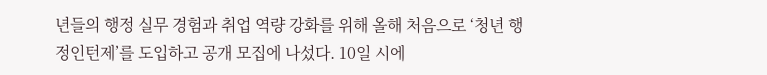년들의 행정 실무 경험과 취업 역량 강화를 위해 올해 처음으로 ‘청년 행정인턴제’를 도입하고 공개 모집에 나섰다. 10일 시에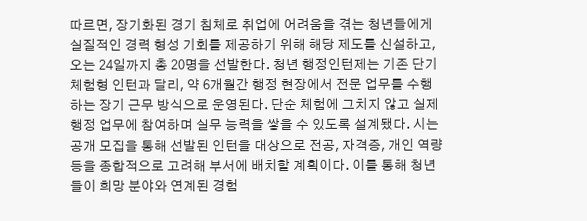따르면, 장기화된 경기 침체로 취업에 어려움을 겪는 청년들에게 실질적인 경력 형성 기회를 제공하기 위해 해당 제도를 신설하고, 오는 24일까지 총 20명을 선발한다. 청년 행정인턴제는 기존 단기 체험형 인턴과 달리, 약 6개월간 행정 현장에서 전문 업무를 수행하는 장기 근무 방식으로 운영된다. 단순 체험에 그치지 않고 실제 행정 업무에 참여하며 실무 능력을 쌓을 수 있도록 설계됐다. 시는 공개 모집을 통해 선발된 인턴을 대상으로 전공, 자격증, 개인 역량 등을 종합적으로 고려해 부서에 배치할 계획이다. 이를 통해 청년들이 희망 분야와 연계된 경험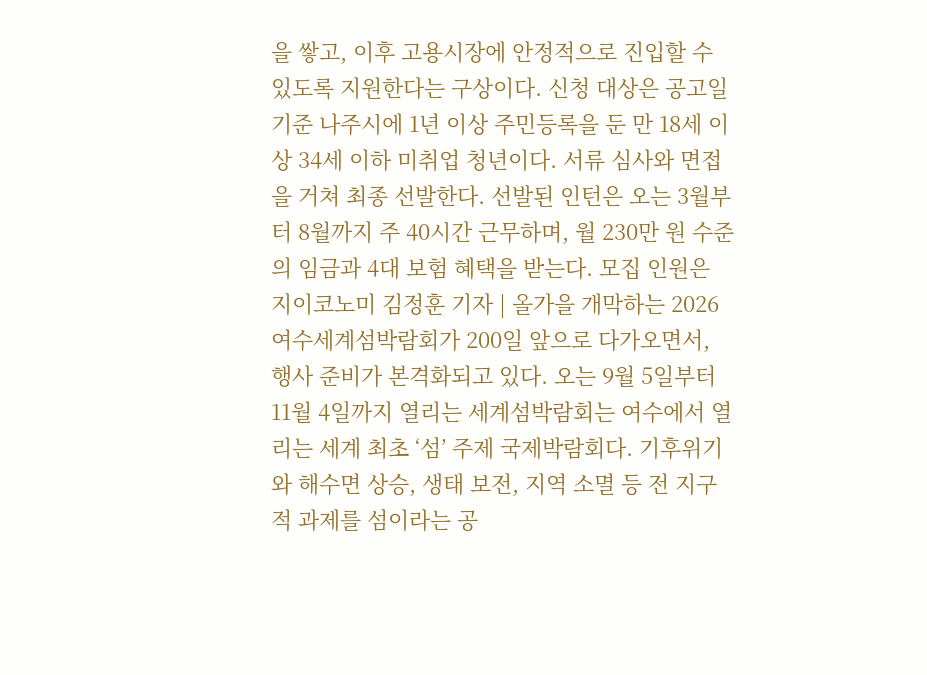을 쌓고, 이후 고용시장에 안정적으로 진입할 수 있도록 지원한다는 구상이다. 신청 대상은 공고일 기준 나주시에 1년 이상 주민등록을 둔 만 18세 이상 34세 이하 미취업 청년이다. 서류 심사와 면접을 거쳐 최종 선발한다. 선발된 인턴은 오는 3월부터 8월까지 주 40시간 근무하며, 월 230만 원 수준의 임금과 4대 보험 혜택을 받는다. 모집 인원은
지이코노미 김정훈 기자 | 올가을 개막하는 2026여수세계섬박람회가 200일 앞으로 다가오면서, 행사 준비가 본격화되고 있다. 오는 9월 5일부터 11월 4일까지 열리는 세계섬박람회는 여수에서 열리는 세계 최초 ‘섬’ 주제 국제박람회다. 기후위기와 해수면 상승, 생태 보전, 지역 소멸 등 전 지구적 과제를 섬이라는 공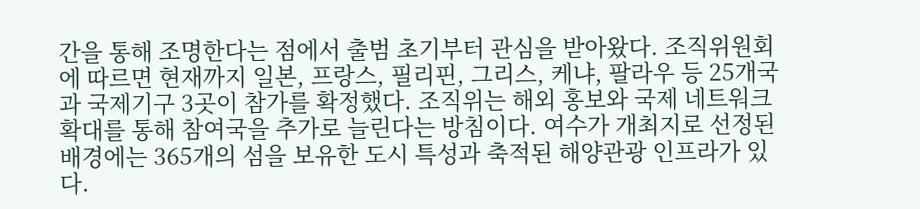간을 통해 조명한다는 점에서 출범 초기부터 관심을 받아왔다. 조직위원회에 따르면 현재까지 일본, 프랑스, 필리핀, 그리스, 케냐, 팔라우 등 25개국과 국제기구 3곳이 참가를 확정했다. 조직위는 해외 홍보와 국제 네트워크 확대를 통해 참여국을 추가로 늘린다는 방침이다. 여수가 개최지로 선정된 배경에는 365개의 섬을 보유한 도시 특성과 축적된 해양관광 인프라가 있다.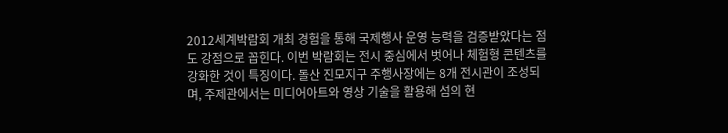2012세계박람회 개최 경험을 통해 국제행사 운영 능력을 검증받았다는 점도 강점으로 꼽힌다. 이번 박람회는 전시 중심에서 벗어나 체험형 콘텐츠를 강화한 것이 특징이다. 돌산 진모지구 주행사장에는 8개 전시관이 조성되며, 주제관에서는 미디어아트와 영상 기술을 활용해 섬의 현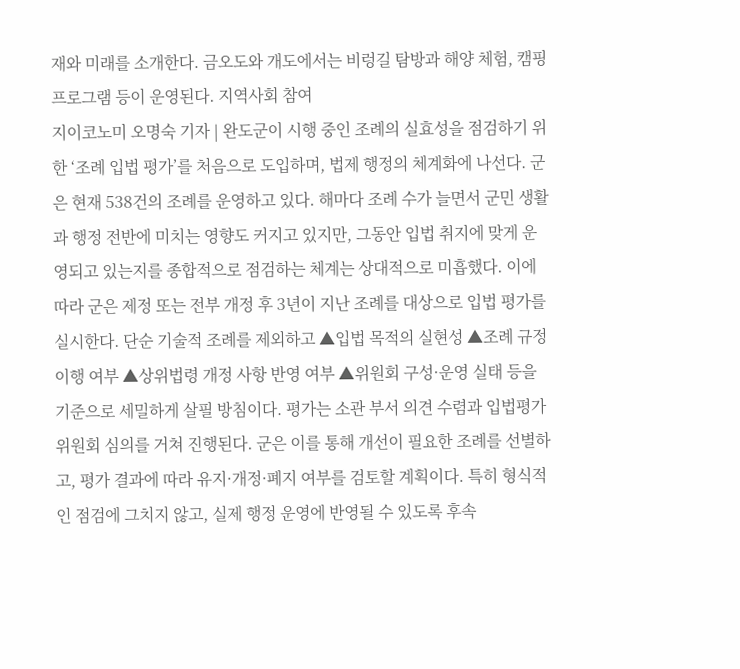재와 미래를 소개한다. 금오도와 개도에서는 비렁길 탐방과 해양 체험, 캠핑 프로그램 등이 운영된다. 지역사회 참여
지이코노미 오명숙 기자 | 완도군이 시행 중인 조례의 실효성을 점검하기 위한 ‘조례 입법 평가’를 처음으로 도입하며, 법제 행정의 체계화에 나선다. 군은 현재 538건의 조례를 운영하고 있다. 해마다 조례 수가 늘면서 군민 생활과 행정 전반에 미치는 영향도 커지고 있지만, 그동안 입법 취지에 맞게 운영되고 있는지를 종합적으로 점검하는 체계는 상대적으로 미흡했다. 이에 따라 군은 제정 또는 전부 개정 후 3년이 지난 조례를 대상으로 입법 평가를 실시한다. 단순 기술적 조례를 제외하고 ▲입법 목적의 실현성 ▲조례 규정 이행 여부 ▲상위법령 개정 사항 반영 여부 ▲위원회 구성·운영 실태 등을 기준으로 세밀하게 살필 방침이다. 평가는 소관 부서 의견 수렴과 입법평가위원회 심의를 거쳐 진행된다. 군은 이를 통해 개선이 필요한 조례를 선별하고, 평가 결과에 따라 유지·개정·폐지 여부를 검토할 계획이다. 특히 형식적인 점검에 그치지 않고, 실제 행정 운영에 반영될 수 있도록 후속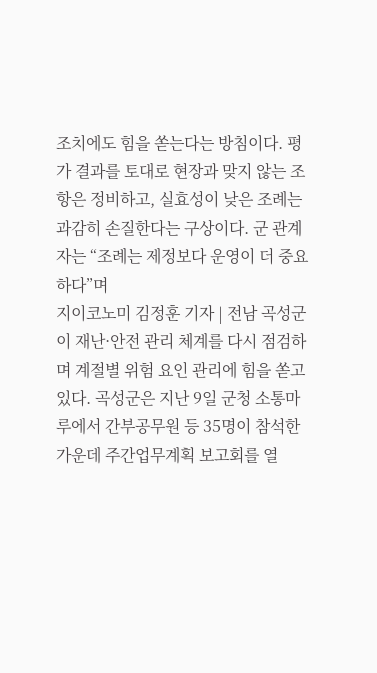조치에도 힘을 쏟는다는 방침이다. 평가 결과를 토대로 현장과 맞지 않는 조항은 정비하고, 실효성이 낮은 조례는 과감히 손질한다는 구상이다. 군 관계자는 “조례는 제정보다 운영이 더 중요하다”며
지이코노미 김정훈 기자 | 전남 곡성군이 재난·안전 관리 체계를 다시 점검하며 계절별 위험 요인 관리에 힘을 쏟고 있다. 곡성군은 지난 9일 군청 소통마루에서 간부공무원 등 35명이 참석한 가운데 주간업무계획 보고회를 열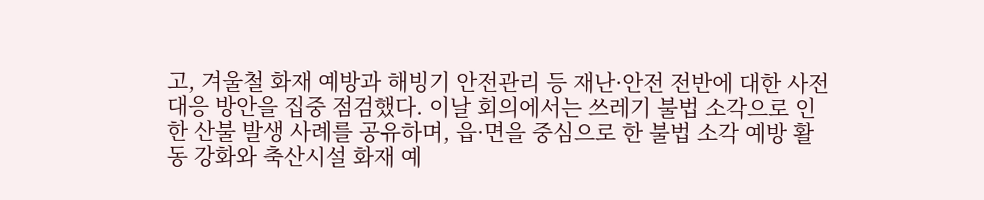고, 겨울철 화재 예방과 해빙기 안전관리 등 재난·안전 전반에 대한 사전 대응 방안을 집중 점검했다. 이날 회의에서는 쓰레기 불법 소각으로 인한 산불 발생 사례를 공유하며, 읍·면을 중심으로 한 불법 소각 예방 활동 강화와 축산시설 화재 예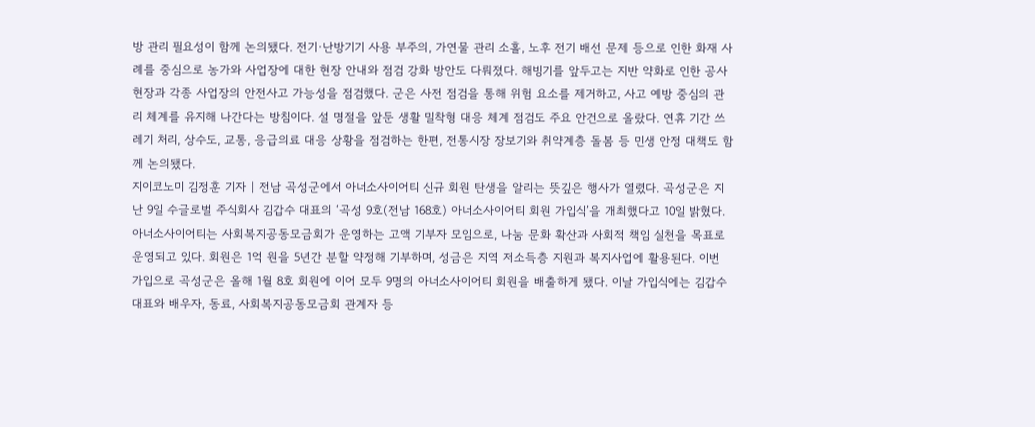방 관리 필요성이 함께 논의됐다. 전기·난방기기 사용 부주의, 가연물 관리 소홀, 노후 전기 배선 문제 등으로 인한 화재 사례를 중심으로 농가와 사업장에 대한 현장 안내와 점검 강화 방안도 다뤄졌다. 해빙기를 앞두고는 지반 약화로 인한 공사 현장과 각종 사업장의 안전사고 가능성을 점검했다. 군은 사전 점검을 통해 위험 요소를 제거하고, 사고 예방 중심의 관리 체계를 유지해 나간다는 방침이다. 설 명절을 앞둔 생활 밀착형 대응 체계 점검도 주요 안건으로 올랐다. 연휴 기간 쓰레기 처리, 상수도, 교통, 응급의료 대응 상황을 점검하는 한편, 전통시장 장보기와 취약계층 돌봄 등 민생 안정 대책도 함께 논의됐다.
지이코노미 김정훈 기자 | 전남 곡성군에서 아너소사이어티 신규 회원 탄생을 알리는 뜻깊은 행사가 열렸다. 곡성군은 지난 9일 수글로벌 주식회사 김갑수 대표의 ‘곡성 9호(전남 168호) 아너소사이어티 회원 가입식’을 개최했다고 10일 밝혔다. 아너소사이어티는 사회복지공동모금회가 운영하는 고액 기부자 모임으로, 나눔 문화 확산과 사회적 책임 실천을 목표로 운영되고 있다. 회원은 1억 원을 5년간 분할 약정해 기부하며, 성금은 지역 저소득층 지원과 복지사업에 활용된다. 이번 가입으로 곡성군은 올해 1월 8호 회원에 이어 모두 9명의 아너소사이어티 회원을 배출하게 됐다. 이날 가입식에는 김갑수 대표와 배우자, 동료, 사회복지공동모금회 관계자 등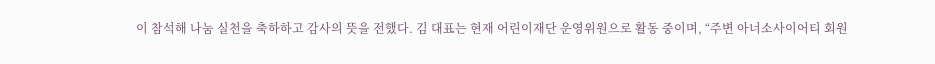이 참석해 나눔 실천을 축하하고 감사의 뜻을 전했다. 김 대표는 현재 어린이재단 운영위원으로 활동 중이며, “주변 아너소사이어티 회원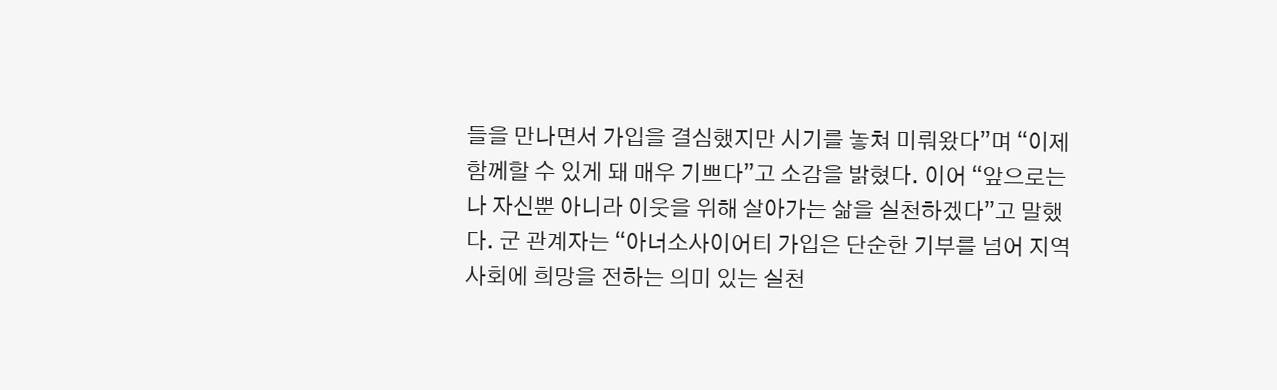들을 만나면서 가입을 결심했지만 시기를 놓쳐 미뤄왔다”며 “이제 함께할 수 있게 돼 매우 기쁘다”고 소감을 밝혔다. 이어 “앞으로는 나 자신뿐 아니라 이웃을 위해 살아가는 삶을 실천하겠다”고 말했다. 군 관계자는 “아너소사이어티 가입은 단순한 기부를 넘어 지역사회에 희망을 전하는 의미 있는 실천